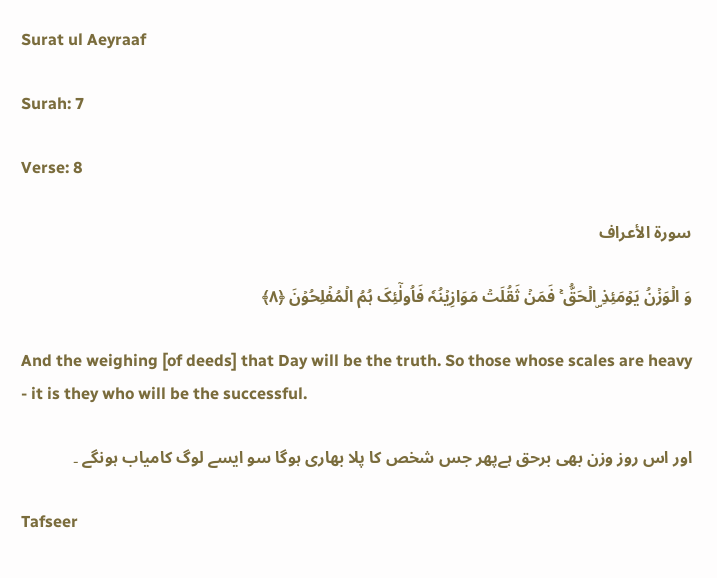Surat ul Aeyraaf

Surah: 7

Verse: 8

سورة الأعراف

وَ الۡوَزۡنُ یَوۡمَئِذِ ۣالۡحَقُّ ۚ فَمَنۡ ثَقُلَتۡ مَوَازِیۡنُہٗ فَاُولٰٓئِکَ ہُمُ الۡمُفۡلِحُوۡنَ ﴿۸﴾

And the weighing [of deeds] that Day will be the truth. So those whose scales are heavy - it is they who will be the successful.

اور اس روز وزن بھی برحق ہےپھر جس شخص کا پلا بھاری ہوگا سو ایسے لوگ کامیاب ہونگے ۔

Tafseer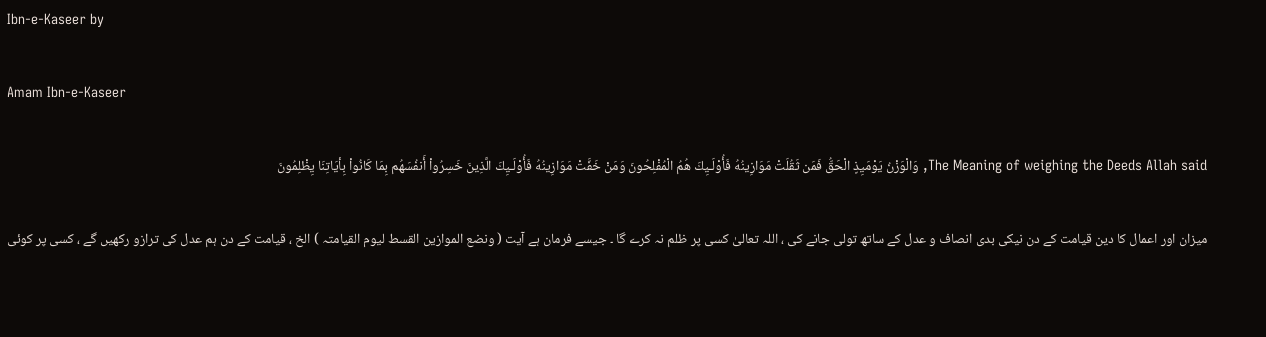Ibn-e-Kaseer by

Amam Ibn-e-Kaseer

The Meaning of weighing the Deeds Allah said, وَالْوَزْنُ يَوْمَيِذٍ الْحَقُّ فَمَن ثَقُلَتْ مَوَازِينُهُ فَأُوْلَـيِكَ هُمُ الْمُفْلِحُونَ وَمَنْ خَفَّتْ مَوَازِينُهُ فَأُوْلَـيِكَ الَّذِينَ خَسِرُواْ أَنفُسَهُم بِمَا كَانُواْ بِأيَاتِنَا يِظْلِمُونَ

میزان اور اعمال کا دین قیامت کے دن نیکی بدی انصاف و عدل کے ساتھ تولی جانے کی ، اللہ تعالیٰ کسی پر ظلم نہ کرے گا ۔ جیسے فرمان ہے آیت ( ونضع الموازین القسط لیوم القیامتہ ) الخ ، قیامت کے دن ہم عدل کی ترازو رکھیں گے ، کسی پر کوئی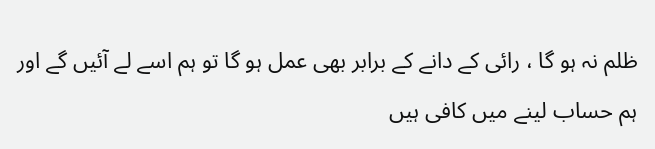ظلم نہ ہو گا ، رائی کے دانے کے برابر بھی عمل ہو گا تو ہم اسے لے آئیں گے اور ہم حساب لینے میں کافی ہیں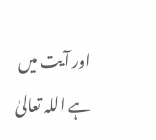اور آیت میں ہے اللہ تعالیٰ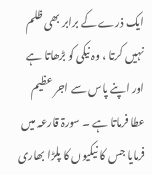ایک ذرے کے برابر بھی ظلم نہیں کرتا ، وہ نیکی کو بڑھاتا ہے اور اپنے پاس سے اجر عظیم عطا فرماتا ہے ۔ سورۃ قارعہ میں فرمایا جس کا نیکیوں کا پلڑا بھاری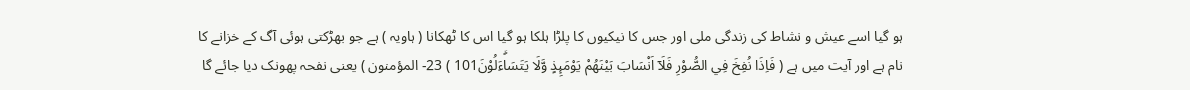ہو گیا اسے عیش و نشاط کی زندگی ملی اور جس کا نیکیوں کا پلڑا ہلکا ہو گیا اس کا ٹھکانا ( ہاویہ ) ہے جو بھڑکتی ہوئی آگ کے خزانے کا نام ہے اور آیت میں ہے ( فَاِذَا نُفِخَ فِي الصُّوْرِ فَلَآ اَنْسَابَ بَيْنَهُمْ يَوْمَىِٕذٍ وَّلَا يَتَسَاۗءَلُوْنَ101 ) 23- المؤمنون ) یعنی نفحہ پھونک دیا جائے گا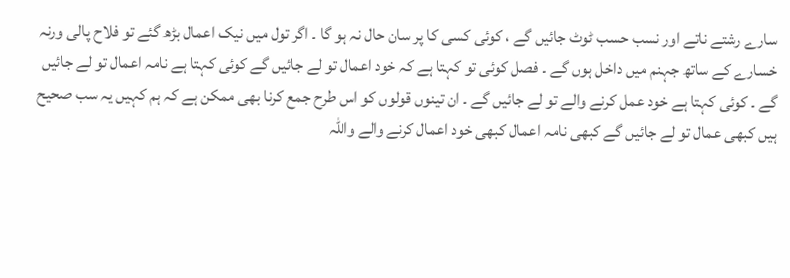سارے رشتے ناتے اور نسب حسب ٹوٹ جائیں گے ، کوئی کسی کا پر سان حال نہ ہو گا ۔ اگر تول میں نیک اعمال بڑھ گئے تو فلاح پالی ورنہ خسارے کے ساتھ جہنم میں داخل ہوں گے ۔ فصل کوئی تو کہتا ہے کہ خود اعمال تو لے جائیں گے کوئی کہتا ہے نامہ اعمال تو لے جائیں گے ۔ کوئی کہتا ہے خود عمل کرنے والے تو لے جائیں گے ۔ ان تینوں قولوں کو اس طرح جمع کرنا بھی ممکن ہے کہ ہم کہیں یہ سب صحیح ہیں کبھی عمال تو لے جائیں گے کبھی نامہ اعمال کبھی خود اعمال کرنے والے واللہ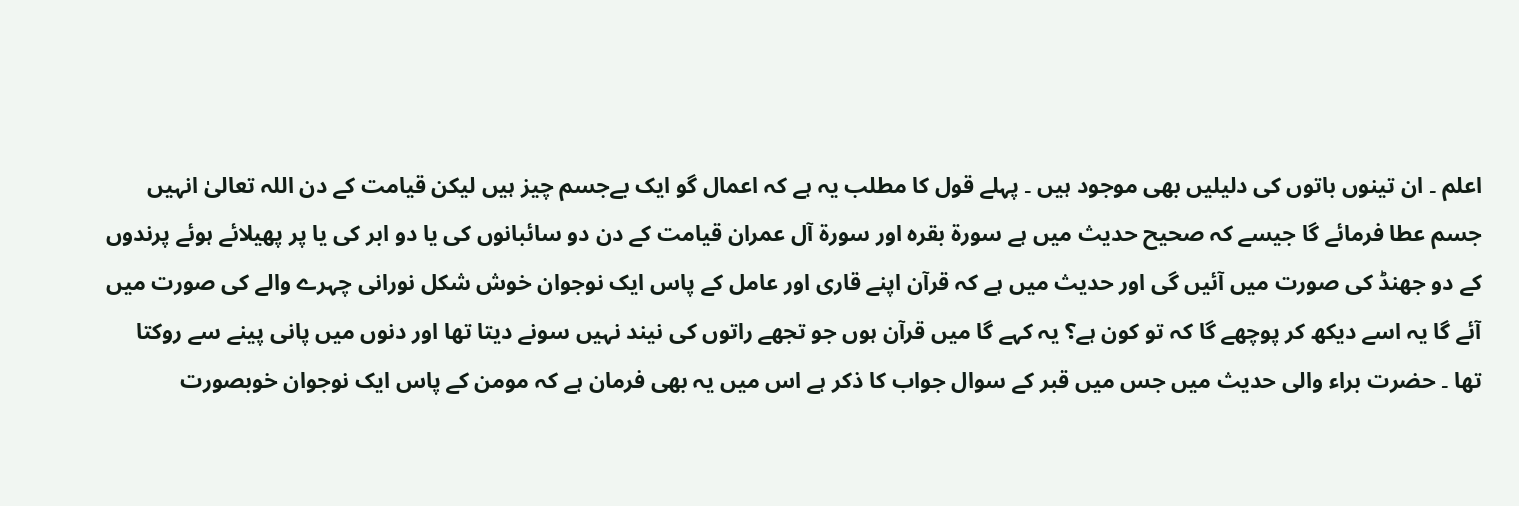اعلم ۔ ان تینوں باتوں کی دلیلیں بھی موجود ہیں ۔ پہلے قول کا مطلب یہ ہے کہ اعمال گو ایک بےجسم چیز ہیں لیکن قیامت کے دن اللہ تعالیٰ انہیں جسم عطا فرمائے گا جیسے کہ صحیح حدیث میں ہے سورۃ بقرہ اور سورۃ آل عمران قیامت کے دن دو سائبانوں کی یا دو ابر کی یا پر پھیلائے ہوئے پرندوں کے دو جھنڈ کی صورت میں آئیں گی اور حدیث میں ہے کہ قرآن اپنے قاری اور عامل کے پاس ایک نوجوان خوش شکل نورانی چہرے والے کی صورت میں آئے گا یہ اسے دیکھ کر پوچھے گا کہ تو کون ہے؟ یہ کہے گا میں قرآن ہوں جو تجھے راتوں کی نیند نہیں سونے دیتا تھا اور دنوں میں پانی پینے سے روکتا تھا ۔ حضرت براء والی حدیث میں جس میں قبر کے سوال جواب کا ذکر ہے اس میں یہ بھی فرمان ہے کہ مومن کے پاس ایک نوجوان خوبصورت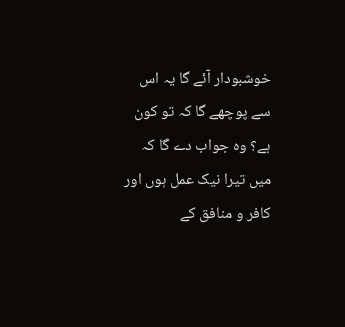خوشبودار آئے گا یہ اس سے پوچھے گا کہ تو کون ہے؟ وہ جواب دے گا کہ میں تیرا نیک عمل ہوں اور کافر و منافق کے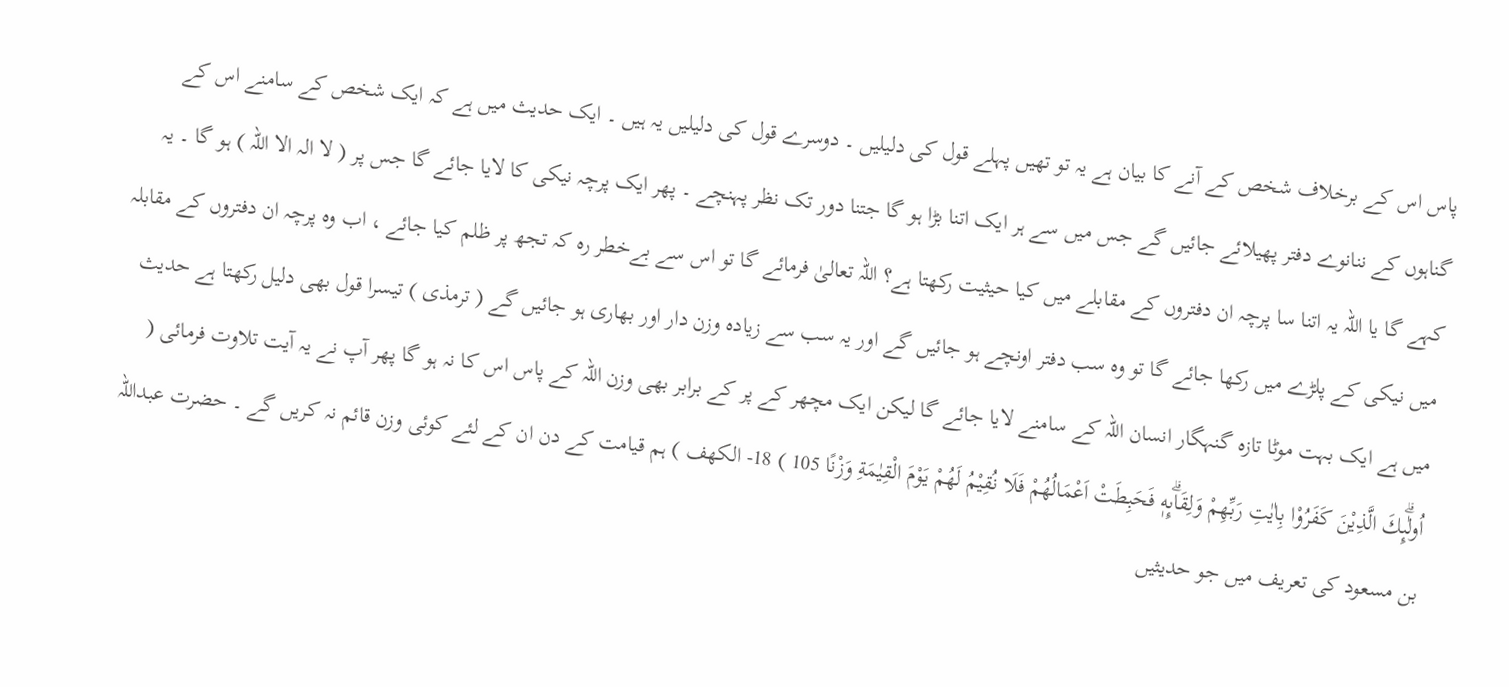پاس اس کے برخلاف شخص کے آنے کا بیان ہے یہ تو تھیں پہلے قول کی دلیلیں ۔ دوسرے قول کی دلیلیں یہ ہیں ۔ ایک حدیث میں ہے کہ ایک شخص کے سامنے اس کے گناہوں کے ننانوے دفتر پھیلائے جائیں گے جس میں سے ہر ایک اتنا بڑا ہو گا جتنا دور تک نظر پہنچے ۔ پھر ایک پرچہ نیکی کا لایا جائے گا جس پر ( لا الہ الا اللہ ) ہو گا ۔ یہ کہے گا یا اللہ یہ اتنا سا پرچہ ان دفتروں کے مقابلے میں کیا حیثیت رکھتا ہے؟ اللہ تعالیٰ فرمائے گا تو اس سے بےخطر رہ کہ تجھ پر ظلم کیا جائے ، اب وہ پرچہ ان دفتروں کے مقابلہ میں نیکی کے پلڑے میں رکھا جائے گا تو وہ سب دفتر اونچے ہو جائیں گے اور یہ سب سے زیادہ وزن دار اور بھاری ہو جائیں گے ( ترمذی ) تیسرا قول بھی دلیل رکھتا ہے حدیث میں ہے ایک بہت موٹا تازہ گنہگار انسان اللہ کے سامنے لایا جائے گا لیکن ایک مچھر کے پر کے برابر بھی وزن اللہ کے پاس اس کا نہ ہو گا پھر آپ نے یہ آیت تلاوت فرمائی ( اُولٰۗىِٕكَ الَّذِيْنَ كَفَرُوْا بِاٰيٰتِ رَبِّهِمْ وَلِقَاۗىِٕهٖ فَحَبِطَتْ اَعْمَالُهُمْ فَلَا نُقِيْمُ لَهُمْ يَوْمَ الْقِيٰمَةِ وَزْنًا 105 ) 18- الكهف ) ہم قیامت کے دن ان کے لئے کوئی وزن قائم نہ کریں گے ۔ حضرت عبداللہ بن مسعود کی تعریف میں جو حدیثیں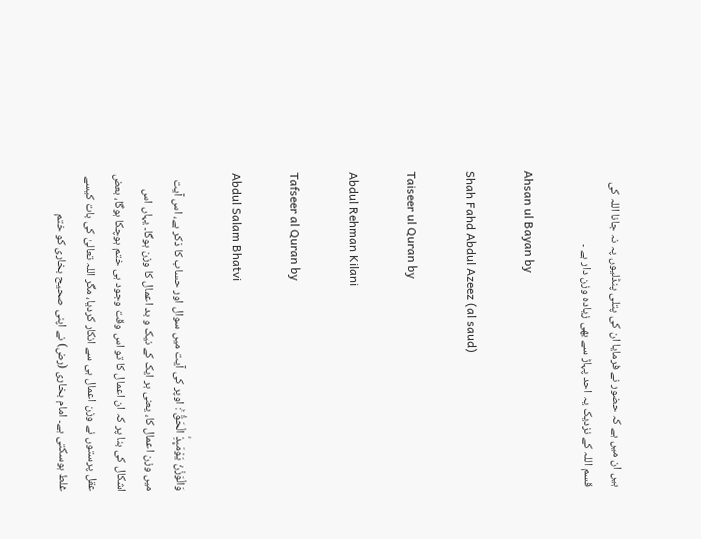ہیں ان میں ہے کہ حضور نے فرمایا ان کی پتلی پنڈلیوں پہ نہ جانا اللہ کی قسم اللہ کے نزدیک یہ احد پہاڑ سے بھی زیادہ وزن دار ہے ۔

Ahsan ul Bayan by

Shah Fahd Abdul Azeez (al saud)

Taiseer ul Quran by

Abdul Rehman Kilani

Tafseer al Quran by

Abdul Salam Bhatvi

وَالْوَزْنُ يَوْمَىِٕذِۨ الْحَقُّ ۚ: اوپر کی آیت میں سوال اور حساب کا ذکر ہے، اس آیت میں وزن اعمال کا، یعنی ہر ایک کے نیک و بد اعمال کا وزن ہوگا۔ یہاں اس اشکال کی بنا پر کہ ان اعمال کا تو اس وقت وجود ہی ختم ہوچکا ہوگا، بعض عقل پرستوں نے وزن اعمال ہی سے انکار کردیا، مگر اللہ تعالیٰ کی بات کیسے غلط ہوسکتی ہے۔ امام بخاری (رض) نے اپنی صحیح بخاری کو ختم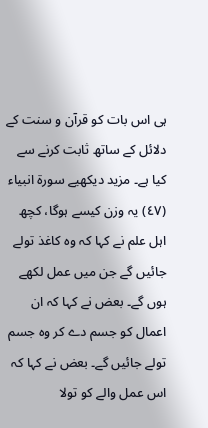ہی اس بات کو قرآن و سنت کے دلائل کے ساتھ ثابت کرنے سے کیا ہے۔ مزید دیکھیے سورة انبیاء (٤٧) یہ وزن کیسے ہوگا، کچھ اہل علم نے کہا کہ وہ کاغذ تولے جائیں گے جن میں عمل لکھے ہوں گے۔ بعض نے کہا کہ ان اعمال کو جسم دے کر وہ جسم تولے جائیں گے۔ بعض نے کہا کہ اس عمل والے کو تولا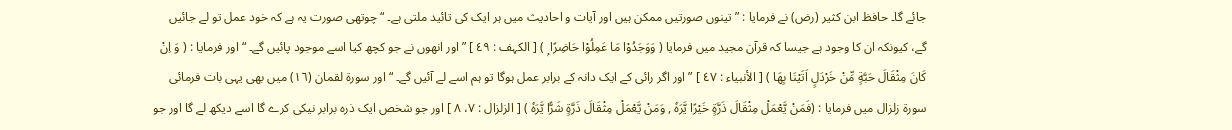جائے گا۔ حافظ ابن کثیر (رض) نے فرمایا : ” تینوں صورتیں ممکن ہیں اور آیات و احادیث میں ہر ایک کی تائید ملتی ہے۔ “ چوتھی صورت یہ ہے کہ خود عمل تو لے جائیں گے، کیونکہ ان کا وجود ہے جیسا کہ قرآن مجید میں فرمایا ( وَوَجَدُوْا مَا عَمِلُوْا حَاضِرًا ۭ ) [ الکہف : ٤٩ ] ” اور انھوں نے جو کچھ کیا اسے موجود پائیں گے۔ “ اور فرمایا : ( وَ اِنْ كَانَ مِثْقَالَ حَبَّةٍ مِّنْ خَرْدَلٍ اَتَيْنَا بِهَا ) [ الأنبیاء : ٤٧ ] ” اور اگر رائی کے ایک دانہ کے برابر عمل ہوگا تو ہم اسے لے آئیں گے۔ “ اور سورة لقمان (١٦) میں بھی یہی بات فرمائی سورة زلزال میں فرمایا : (فَمَنْ يَّعْمَلْ مِثْقَالَ ذَرَّةٍ خَيْرًا يَّرَهٗ , وَمَنْ يَّعْمَلْ مِثْقَالَ ذَرَّةٍ شَرًّا يَّرَهٗ ) [ الزلزال : ٧، ٨ ] اور جو شخص ایک ذرہ برابر نیکی کرے گا اسے دیکھ لے گا اور جو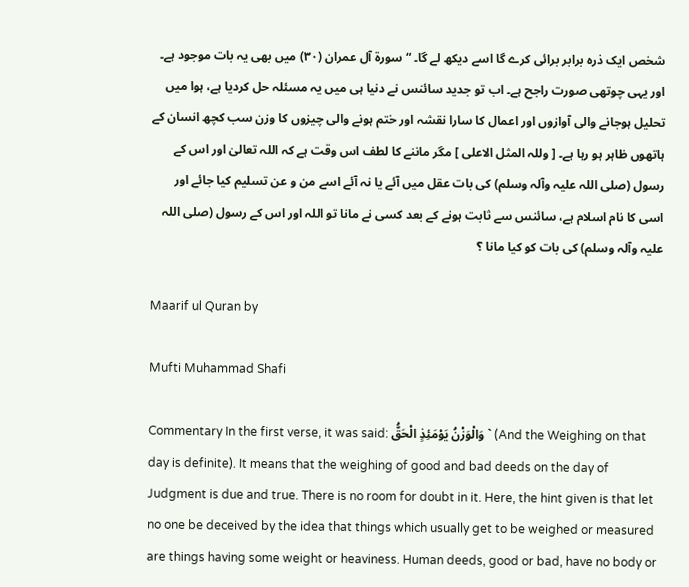شخص ایک ذرہ برابر برائی کرے گا اسے دیکھ لے گا۔ “ سورة آل عمران (٣٠) میں بھی یہ بات موجود ہے۔ اور یہی چوتھی صورت راجح ہے۔ اب تو جدید سائنس نے دنیا ہی میں یہ مسئلہ حل کردیا ہے، ہوا میں تحلیل ہوجانے والی آوازوں اور اعمال کا سارا نقشہ اور ختم ہونے والی چیزوں کا وزن سب کچھ انسان کے ہاتھوں ظاہر ہو رہا ہے۔ [ وللہ المثل الاعلی ] مگر ماننے کا لطف اس وقت ہے کہ اللہ تعالیٰ اور اس کے رسول (صلی اللہ علیہ وآلہ وسلم) کی بات عقل میں آئے یا نہ آئے اسے من و عن تسلیم کیا جائے اور اسی کا نام اسلام ہے، سائنس سے ثابت ہونے کے بعد کسی نے مانا تو اللہ اور اس کے رسول (صلی اللہ علیہ وآلہ وسلم) کی بات کو کیا مانا ؟

Maarif ul Quran by

Mufti Muhammad Shafi

Commentary In the first verse, it was said: وَالْوَزْنُ يَوْمَئِذٍ الْحَقُّ ` (And the Weighing on that day is definite). It means that the weighing of good and bad deeds on the day of Judgment is due and true. There is no room for doubt in it. Here, the hint given is that let no one be deceived by the idea that things which usually get to be weighed or measured are things having some weight or heaviness. Human deeds, good or bad, have no body or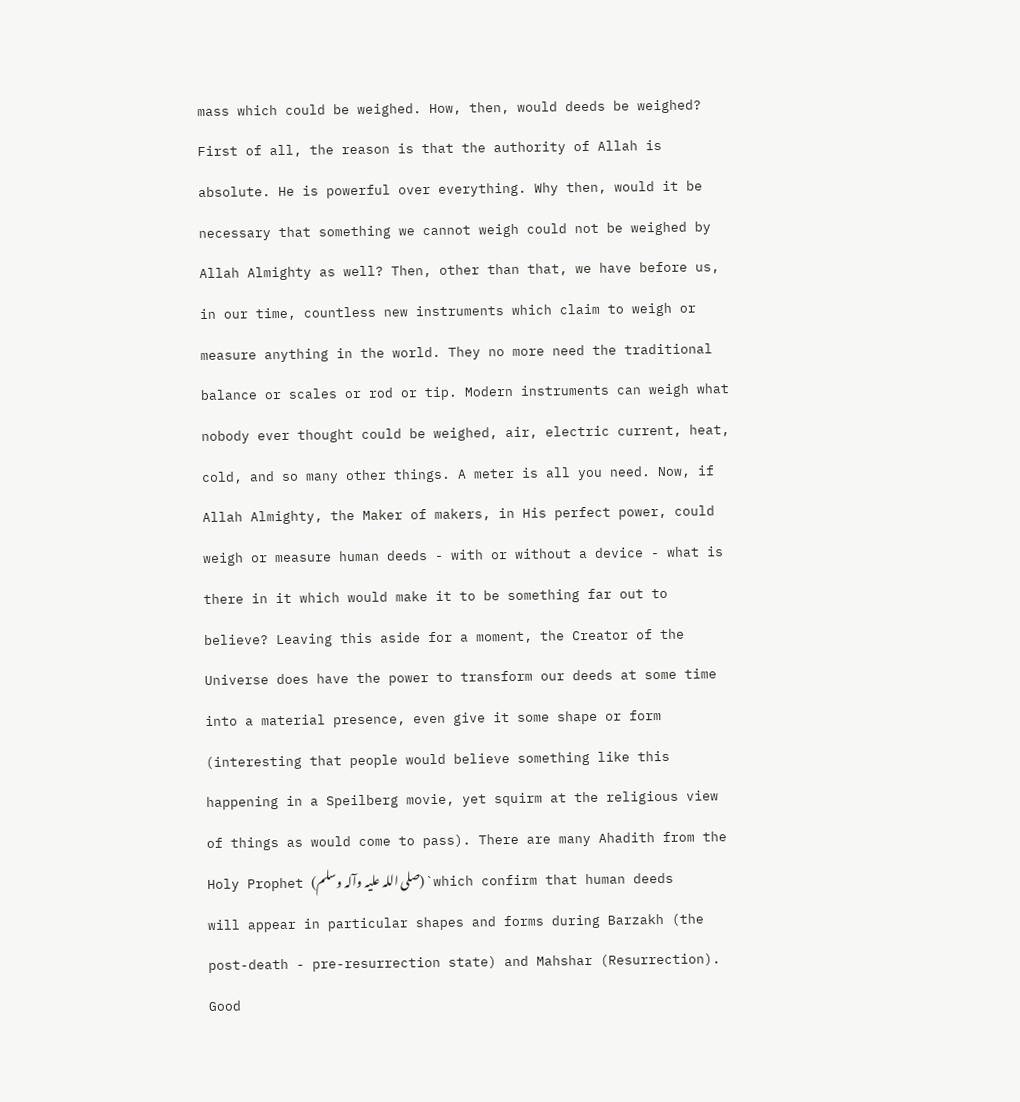mass which could be weighed. How, then, would deeds be weighed? First of all, the reason is that the authority of Allah is absolute. He is powerful over everything. Why then, would it be necessary that something we cannot weigh could not be weighed by Allah Almighty as well? Then, other than that, we have before us, in our time, countless new instruments which claim to weigh or measure anything in the world. They no more need the traditional balance or scales or rod or tip. Modern instruments can weigh what nobody ever thought could be weighed, air, electric current, heat, cold, and so many other things. A meter is all you need. Now, if Allah Almighty, the Maker of makers, in His perfect power, could weigh or measure human deeds - with or without a device - what is there in it which would make it to be something far out to believe? Leaving this aside for a moment, the Creator of the Universe does have the power to transform our deeds at some time into a material presence, even give it some shape or form (interesting that people would believe something like this happening in a Speilberg movie, yet squirm at the religious view of things as would come to pass). There are many Ahadith from the Holy Prophet (صلی اللہ علیہ وآلہ وسلم) ` which confirm that human deeds will appear in particular shapes and forms during Barzakh (the post-death - pre-resurrection state) and Mahshar (Resurrection). Good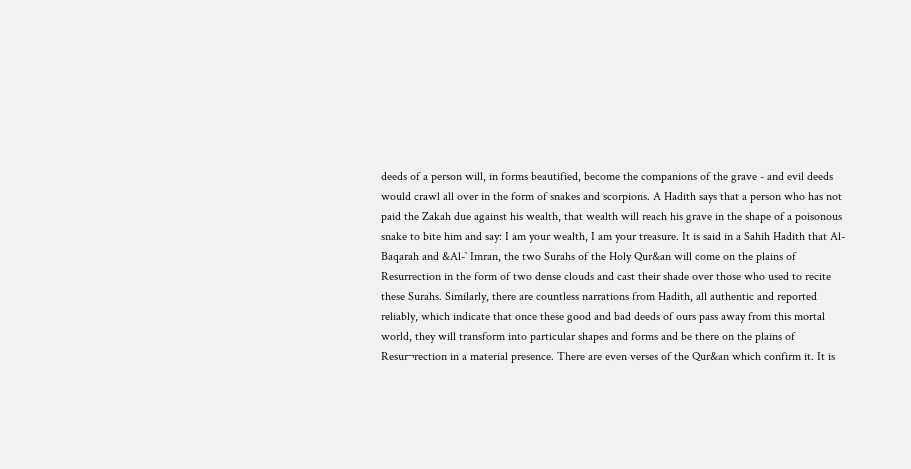deeds of a person will, in forms beautified, become the companions of the grave - and evil deeds would crawl all over in the form of snakes and scorpions. A Hadith says that a person who has not paid the Zakah due against his wealth, that wealth will reach his grave in the shape of a poisonous snake to bite him and say: I am your wealth, I am your treasure. It is said in a Sahih Hadith that Al-Baqarah and &Al-` Imran, the two Surahs of the Holy Qur&an will come on the plains of Resurrection in the form of two dense clouds and cast their shade over those who used to recite these Surahs. Similarly, there are countless narrations from Hadith, all authentic and reported reliably, which indicate that once these good and bad deeds of ours pass away from this mortal world, they will transform into particular shapes and forms and be there on the plains of Resur¬rection in a material presence. There are even verses of the Qur&an which confirm it. It is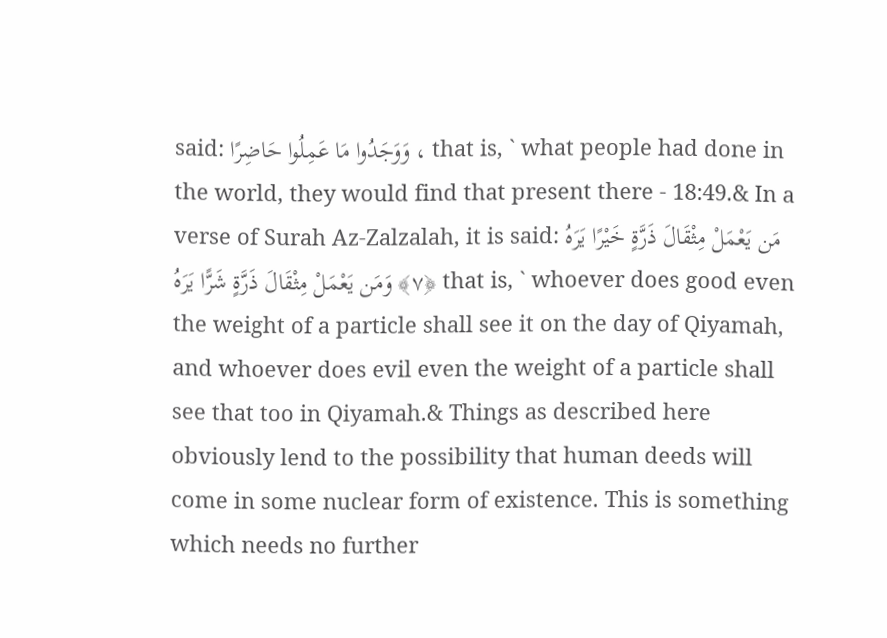said: وَوَجَدُوا مَا عَمِلُوا حَاضِرً‌ا ، that is, ` what people had done in the world, they would find that present there - 18:49.& In a verse of Surah Az-Zalzalah, it is said: مَن يَعْمَلْ مِثْقَالَ ذَرَّ‌ةٍ خَيْرً‌ا يَرَ‌هُ ﴿٧﴾ وَمَن يَعْمَلْ مِثْقَالَ ذَرَّ‌ةٍ شَرًّ‌ا يَرَ‌هُ that is, ` whoever does good even the weight of a particle shall see it on the day of Qiyamah, and whoever does evil even the weight of a particle shall see that too in Qiyamah.& Things as described here obviously lend to the possibility that human deeds will come in some nuclear form of existence. This is something which needs no further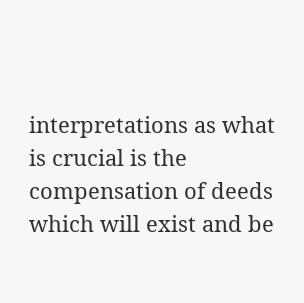interpretations as what is crucial is the compensation of deeds which will exist and be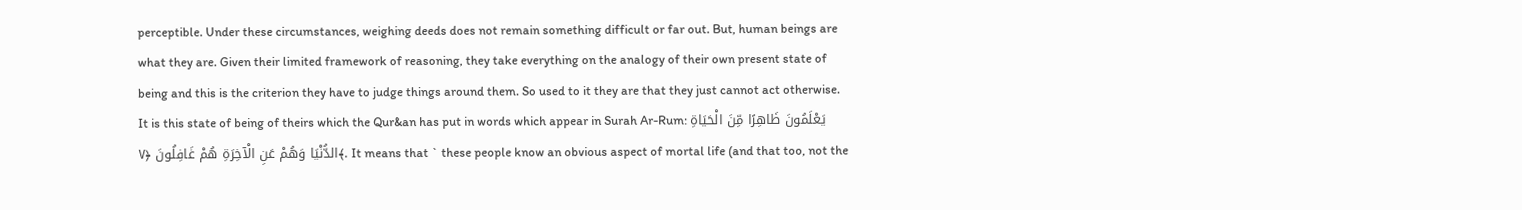perceptible. Under these circumstances, weighing deeds does not remain something difficult or far out. But, human beings are what they are. Given their limited framework of reasoning, they take everything on the analogy of their own present state of being and this is the criterion they have to judge things around them. So used to it they are that they just cannot act otherwise. It is this state of being of theirs which the Qur&an has put in words which appear in Surah Ar-Rum: يَعْلَمُونَ ظَاهِرً‌ا مِّنَ الْحَيَاةِ الدُّنْيَا وَهُمْ عَنِ الْآخِرَ‌ةِ هُمْ غَافِلُونَ ﴿٧﴾. It means that ` these people know an obvious aspect of mortal life (and that too, not the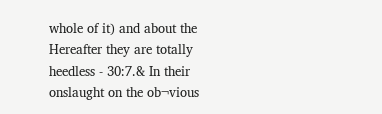whole of it) and about the Hereafter they are totally heedless - 30:7.& In their onslaught on the ob¬vious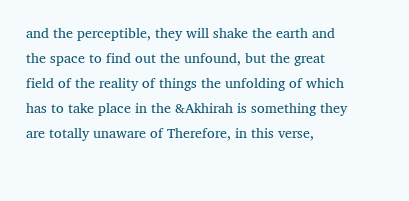and the perceptible, they will shake the earth and the space to find out the unfound, but the great field of the reality of things the unfolding of which has to take place in the &Akhirah is something they are totally unaware of Therefore, in this verse,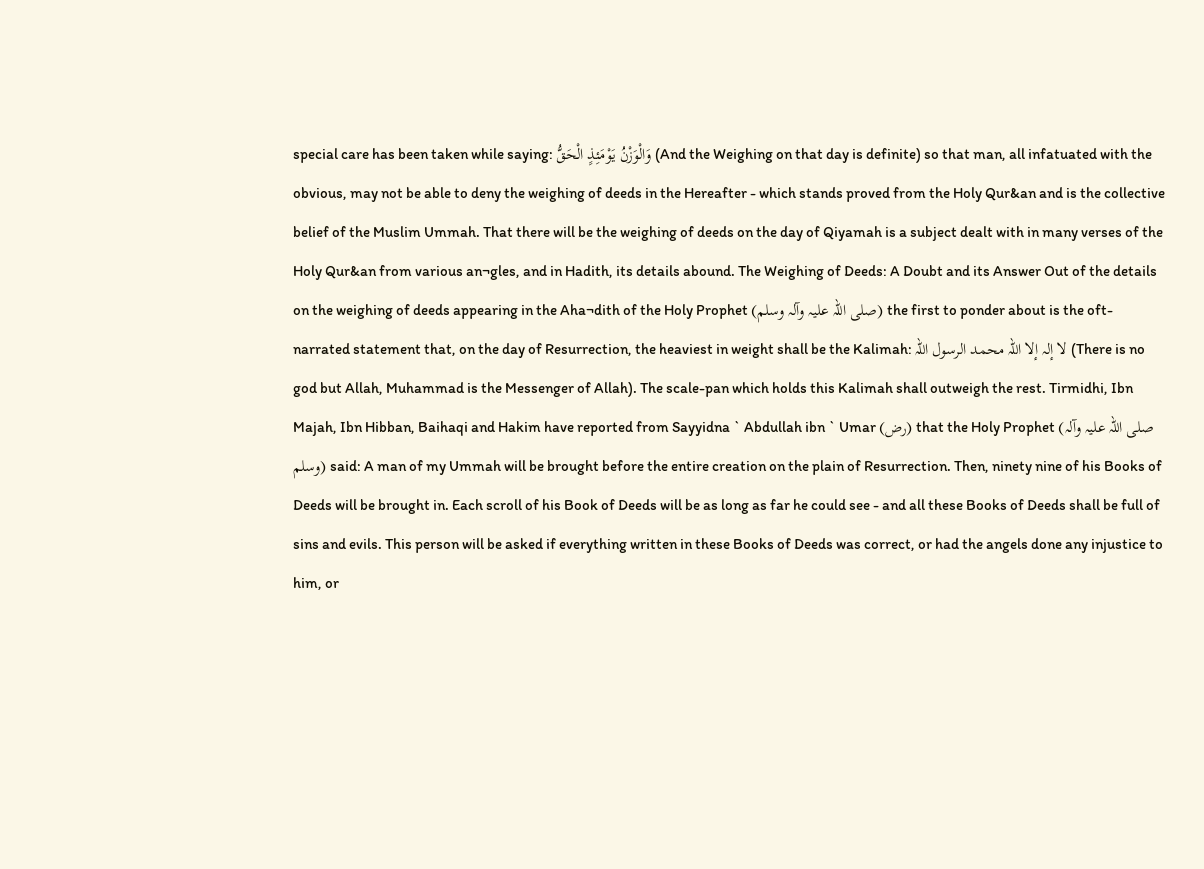special care has been taken while saying: وَالْوَزْنُ يَوْمَئِذٍ الْحَقُّ (And the Weighing on that day is definite) so that man, all infatuated with the obvious, may not be able to deny the weighing of deeds in the Hereafter - which stands proved from the Holy Qur&an and is the collective belief of the Muslim Ummah. That there will be the weighing of deeds on the day of Qiyamah is a subject dealt with in many verses of the Holy Qur&an from various an¬gles, and in Hadith, its details abound. The Weighing of Deeds: A Doubt and its Answer Out of the details on the weighing of deeds appearing in the Aha¬dith of the Holy Prophet (صلی اللہ علیہ وآلہ وسلم) the first to ponder about is the oft-narrated statement that, on the day of Resurrection, the heaviest in weight shall be the Kalimah: لا إلہ إلا اللہ محمد الرسول اللہ (There is no god but Allah, Muhammad is the Messenger of Allah). The scale-pan which holds this Kalimah shall outweigh the rest. Tirmidhi, Ibn Majah, Ibn Hibban, Baihaqi and Hakim have reported from Sayyidna ` Abdullah ibn ` Umar (رض) that the Holy Prophet (صلی اللہ علیہ وآلہ وسلم) said: A man of my Ummah will be brought before the entire creation on the plain of Resurrection. Then, ninety nine of his Books of Deeds will be brought in. Each scroll of his Book of Deeds will be as long as far he could see - and all these Books of Deeds shall be full of sins and evils. This person will be asked if everything written in these Books of Deeds was correct, or had the angels done any injustice to him, or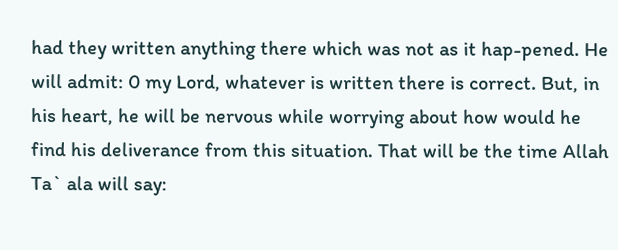had they written anything there which was not as it hap-pened. He will admit: 0 my Lord, whatever is written there is correct. But, in his heart, he will be nervous while worrying about how would he find his deliverance from this situation. That will be the time Allah Ta` ala will say: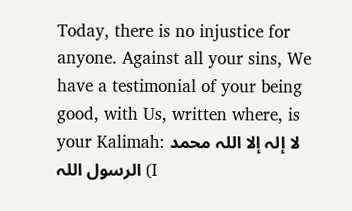Today, there is no injustice for anyone. Against all your sins, We have a testimonial of your being good, with Us, written where, is your Kalimah: لا إلہ إلا اللہ محمد الرسول اللہ (I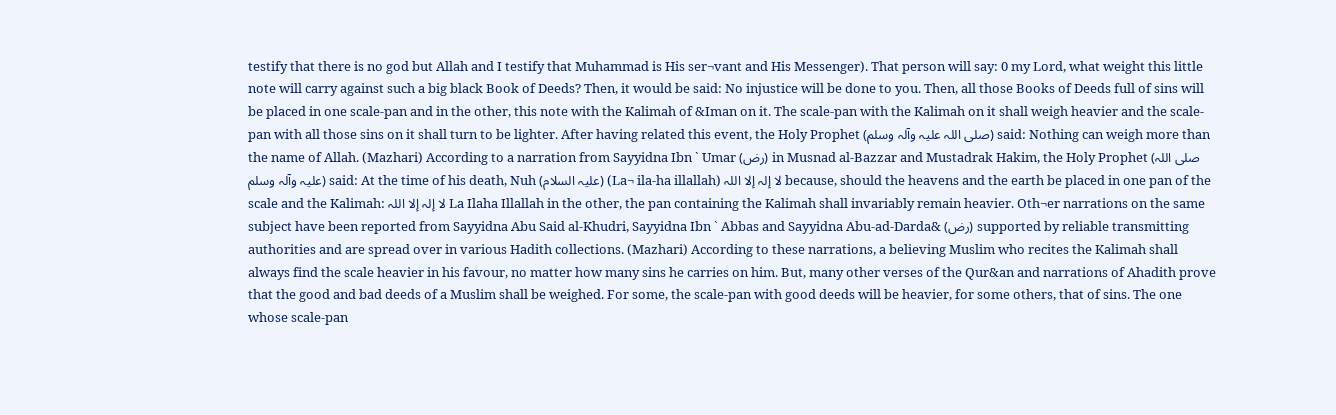testify that there is no god but Allah and I testify that Muhammad is His ser¬vant and His Messenger). That person will say: 0 my Lord, what weight this little note will carry against such a big black Book of Deeds? Then, it would be said: No injustice will be done to you. Then, all those Books of Deeds full of sins will be placed in one scale-pan and in the other, this note with the Kalimah of &Iman on it. The scale-pan with the Kalimah on it shall weigh heavier and the scale-pan with all those sins on it shall turn to be lighter. After having related this event, the Holy Prophet (صلی اللہ علیہ وآلہ وسلم) said: Nothing can weigh more than the name of Allah. (Mazhari) According to a narration from Sayyidna Ibn ` Umar (رض) in Musnad al-Bazzar and Mustadrak Hakim, the Holy Prophet (صلی اللہ علیہ وآلہ وسلم) said: At the time of his death, Nuh (علیہ السلام) (La¬ ila-ha illallah) لا إلہ إلا اللہ because, should the heavens and the earth be placed in one pan of the scale and the Kalimah: لا إلہ إلا اللہ La Ilaha Illallah in the other, the pan containing the Kalimah shall invariably remain heavier. Oth¬er narrations on the same subject have been reported from Sayyidna Abu Said al-Khudri, Sayyidna Ibn ` Abbas and Sayyidna Abu-ad-Darda& (رض) supported by reliable transmitting authorities and are spread over in various Hadith collections. (Mazhari) According to these narrations, a believing Muslim who recites the Kalimah shall always find the scale heavier in his favour, no matter how many sins he carries on him. But, many other verses of the Qur&an and narrations of Ahadith prove that the good and bad deeds of a Muslim shall be weighed. For some, the scale-pan with good deeds will be heavier, for some others, that of sins. The one whose scale-pan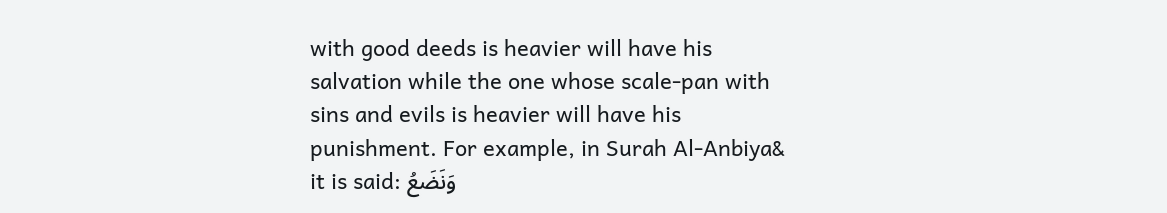with good deeds is heavier will have his salvation while the one whose scale-pan with sins and evils is heavier will have his punishment. For example, in Surah Al-Anbiya& it is said: وَنَضَعُ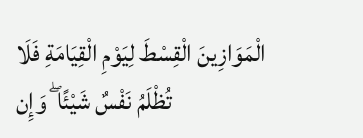الْمَوَازِينَ الْقِسْطَ لِيَوْمِ الْقِيَامَةِ فَلَا تُظْلَمُ نَفْسٌ شَيْئًا ۖ وَإِن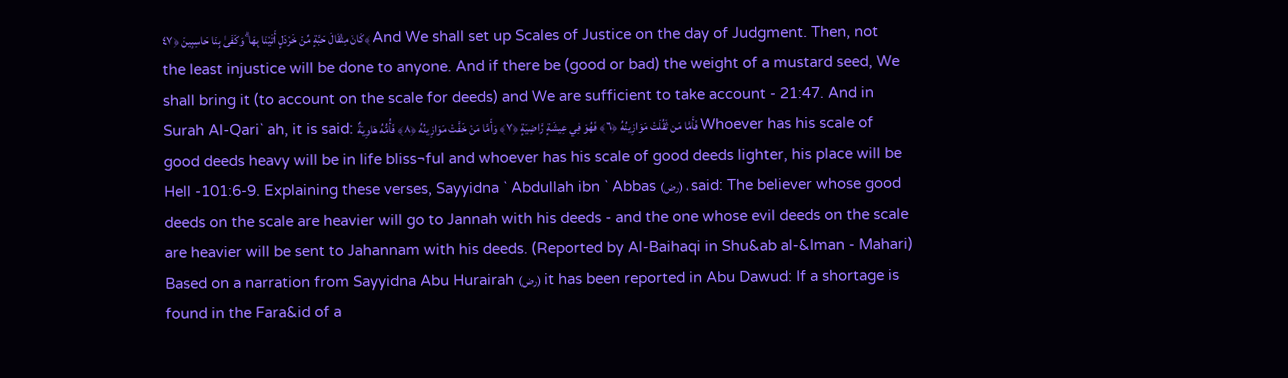كَانَ مِثْقَالَ حَبَّةٍ مِّنْ خَرْ‌دَلٍ أَتَيْنَا بِهَا ۗ وَكَفَىٰ بِنَا حَاسِبِينَ ﴿٤٧﴾ And We shall set up Scales of Justice on the day of Judgment. Then, not the least injustice will be done to anyone. And if there be (good or bad) the weight of a mustard seed, We shall bring it (to account on the scale for deeds) and We are sufficient to take account - 21:47. And in Surah Al-Qari` ah, it is said: فَأَمَّا مَن ثَقُلَتْ مَوَازِينُهُ ﴿٦﴾ فَهُوَ فِي عِيشَةٍ رَّ‌اضِيَةٍ ﴿٧﴾ وَأَمَّا مَنْ خَفَّتْ مَوَازِينُهُ ﴿٨﴾ فَأُمُّهُ هَاوِيَةٌ Whoever has his scale of good deeds heavy will be in life bliss¬ful and whoever has his scale of good deeds lighter, his place will be Hell -101:6-9. Explaining these verses, Sayyidna ` Abdullah ibn ` Abbas (رض) ، said: The believer whose good deeds on the scale are heavier will go to Jannah with his deeds - and the one whose evil deeds on the scale are heavier will be sent to Jahannam with his deeds. (Reported by Al-Baihaqi in Shu&ab al-&Iman - Mahari) Based on a narration from Sayyidna Abu Hurairah (رض) it has been reported in Abu Dawud: If a shortage is found in the Fara&id of a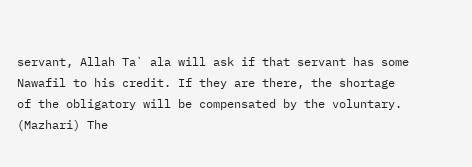servant, Allah Ta` ala will ask if that servant has some Nawafil to his credit. If they are there, the shortage of the obligatory will be compensated by the voluntary. (Mazhari) The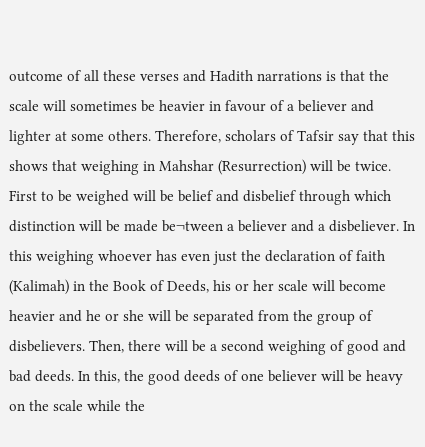outcome of all these verses and Hadith narrations is that the scale will sometimes be heavier in favour of a believer and lighter at some others. Therefore, scholars of Tafsir say that this shows that weighing in Mahshar (Resurrection) will be twice. First to be weighed will be belief and disbelief through which distinction will be made be¬tween a believer and a disbeliever. In this weighing whoever has even just the declaration of faith (Kalimah) in the Book of Deeds, his or her scale will become heavier and he or she will be separated from the group of disbelievers. Then, there will be a second weighing of good and bad deeds. In this, the good deeds of one believer will be heavy on the scale while the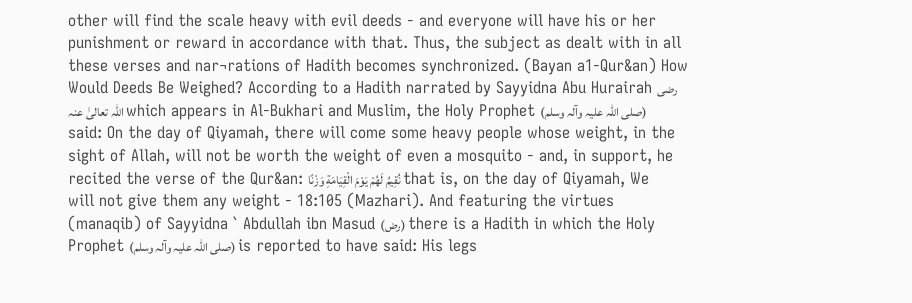other will find the scale heavy with evil deeds - and everyone will have his or her punishment or reward in accordance with that. Thus, the subject as dealt with in all these verses and nar¬rations of Hadith becomes synchronized. (Bayan a1-Qur&an) How Would Deeds Be Weighed? According to a Hadith narrated by Sayyidna Abu Hurairah رضی اللہ تعالیٰ عنہ which appears in Al-Bukhari and Muslim, the Holy Prophet (صلی اللہ علیہ وآلہ وسلم) said: On the day of Qiyamah, there will come some heavy people whose weight, in the sight of Allah, will not be worth the weight of even a mosquito - and, in support, he recited the verse of the Qur&an: نُقِيمُ لَهُمْ يَوْمَ الْقِيَامَةِ وَزْنًا that is, on the day of Qiyamah, We will not give them any weight - 18:105 (Mazhari). And featuring the virtues (manaqib) of Sayyidna ` Abdullah ibn Masud (رض) there is a Hadith in which the Holy Prophet (صلی اللہ علیہ وآلہ وسلم) is reported to have said: His legs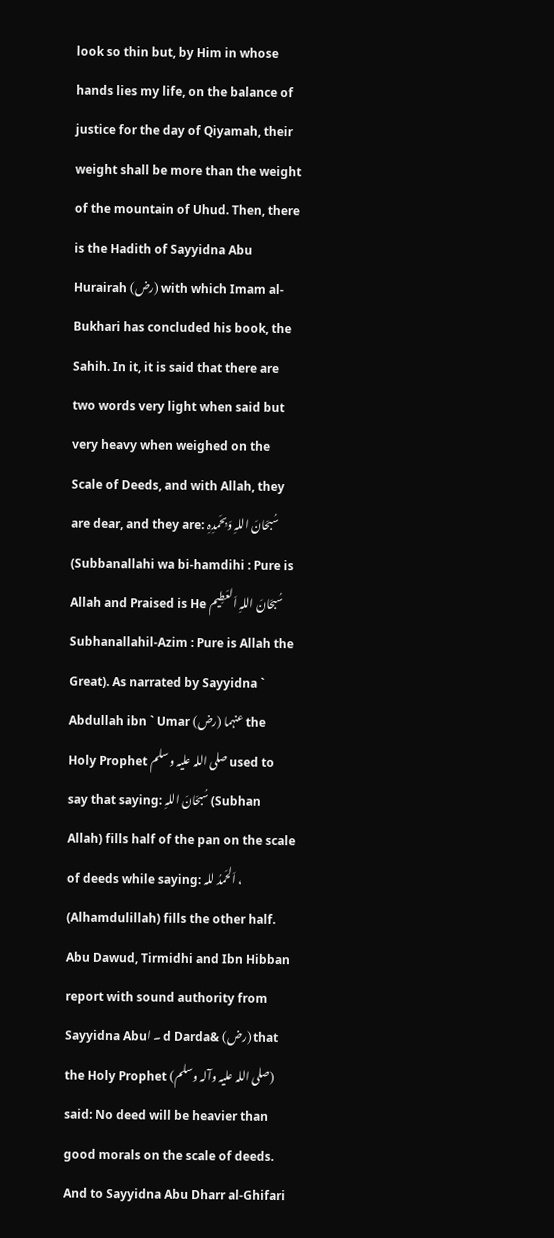look so thin but, by Him in whose hands lies my life, on the balance of justice for the day of Qiyamah, their weight shall be more than the weight of the mountain of Uhud. Then, there is the Hadith of Sayyidna Abu Hurairah (رض) with which Imam al-Bukhari has concluded his book, the Sahih. In it, it is said that there are two words very light when said but very heavy when weighed on the Scale of Deeds, and with Allah, they are dear, and they are: سُبحَانَ اللہِ وَبِحَمدِہِ (Subbanallahi wa bi-hamdihi : Pure is Allah and Praised is He سُبحَانَ اللہِ اَلعَطِیم Subhanallahil-Azim : Pure is Allah the Great). As narrated by Sayyidna ` Abdullah ibn ` Umar (رض) عنہما the Holy Prophet صلی اللہ علیہ وسلم used to say that saying: سُبحَانَ اللہِ (Subhan Allah) fills half of the pan on the scale of deeds while saying: اَلحَمدُ للہ ، (Alhamdulillah) fills the other half. Abu Dawud, Tirmidhi and Ibn Hibban report with sound authority from Sayyidna Abu۔ ا d Darda& (رض) that the Holy Prophet (صلی اللہ علیہ وآلہ وسلم) said: No deed will be heavier than good morals on the scale of deeds. And to Sayyidna Abu Dharr al-Ghifari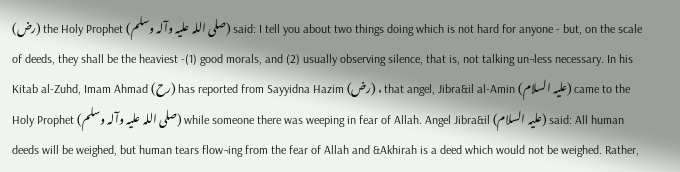(رض) the Holy Prophet (صلی اللہ علیہ وآلہ وسلم) said: I tell you about two things doing which is not hard for anyone - but, on the scale of deeds, they shall be the heaviest -(1) good morals, and (2) usually observing silence, that is, not talking un¬less necessary. In his Kitab al-Zuhd, Imam Ahmad (رح) has reported from Sayyidna Hazim (رض) ، that angel, Jibra&il al-Amin (علیہ السلام) came to the Holy Prophet (صلی اللہ علیہ وآلہ وسلم) while someone there was weeping in fear of Allah. Angel Jibra&il (علیہ السلام) said: All human deeds will be weighed, but human tears flow¬ing from the fear of Allah and &Akhirah is a deed which would not be weighed. Rather,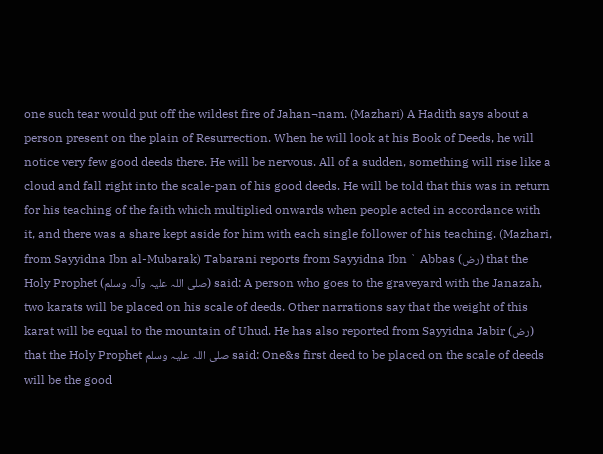one such tear would put off the wildest fire of Jahan¬nam. (Mazhari) A Hadith says about a person present on the plain of Resurrection. When he will look at his Book of Deeds, he will notice very few good deeds there. He will be nervous. All of a sudden, something will rise like a cloud and fall right into the scale-pan of his good deeds. He will be told that this was in return for his teaching of the faith which multiplied onwards when people acted in accordance with it, and there was a share kept aside for him with each single follower of his teaching. (Mazhari, from Sayyidna Ibn al-Mubarak) Tabarani reports from Sayyidna Ibn ` Abbas (رض) that the Holy Prophet (صلی اللہ علیہ وآلہ وسلم) said: A person who goes to the graveyard with the Janazah, two karats will be placed on his scale of deeds. Other narrations say that the weight of this karat will be equal to the mountain of Uhud. He has also reported from Sayyidna Jabir (رض) that the Holy Prophet صلی اللہ علیہ وسلم said: One&s first deed to be placed on the scale of deeds will be the good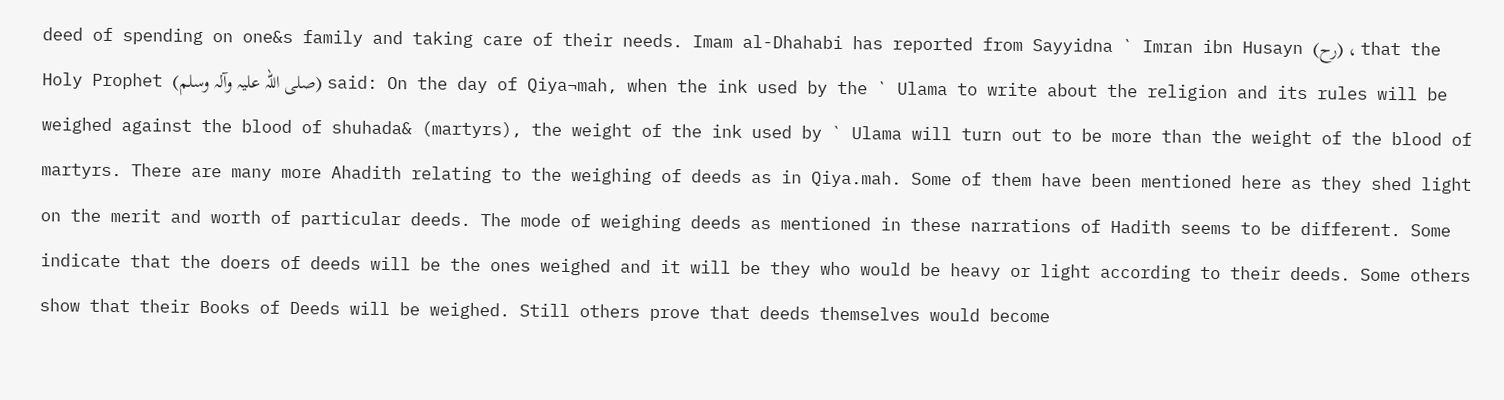deed of spending on one&s family and taking care of their needs. Imam al-Dhahabi has reported from Sayyidna ` Imran ibn Husayn (رح) ، that the Holy Prophet (صلی اللہ علیہ وآلہ وسلم) said: On the day of Qiya¬mah, when the ink used by the ` Ulama to write about the religion and its rules will be weighed against the blood of shuhada& (martyrs), the weight of the ink used by ` Ulama will turn out to be more than the weight of the blood of martyrs. There are many more Ahadith relating to the weighing of deeds as in Qiya.mah. Some of them have been mentioned here as they shed light on the merit and worth of particular deeds. The mode of weighing deeds as mentioned in these narrations of Hadith seems to be different. Some indicate that the doers of deeds will be the ones weighed and it will be they who would be heavy or light according to their deeds. Some others show that their Books of Deeds will be weighed. Still others prove that deeds themselves would become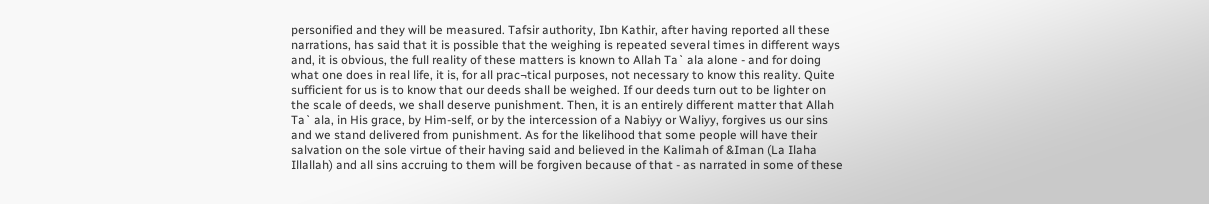personified and they will be measured. Tafsir authority, Ibn Kathir, after having reported all these narrations, has said that it is possible that the weighing is repeated several times in different ways and, it is obvious, the full reality of these matters is known to Allah Ta` ala alone - and for doing what one does in real life, it is, for all prac¬tical purposes, not necessary to know this reality. Quite sufficient for us is to know that our deeds shall be weighed. If our deeds turn out to be lighter on the scale of deeds, we shall deserve punishment. Then, it is an entirely different matter that Allah Ta` ala, in His grace, by Him-self, or by the intercession of a Nabiyy or Waliyy, forgives us our sins and we stand delivered from punishment. As for the likelihood that some people will have their salvation on the sole virtue of their having said and believed in the Kalimah of &Iman (La Ilaha Illallah) and all sins accruing to them will be forgiven because of that - as narrated in some of these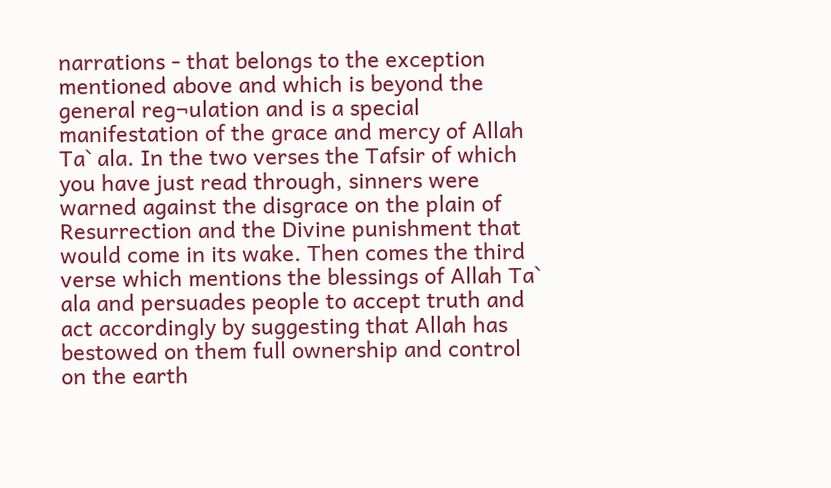narrations - that belongs to the exception mentioned above and which is beyond the general reg¬ulation and is a special manifestation of the grace and mercy of Allah Ta` ala. In the two verses the Tafsir of which you have just read through, sinners were warned against the disgrace on the plain of Resurrection and the Divine punishment that would come in its wake. Then comes the third verse which mentions the blessings of Allah Ta` ala and persuades people to accept truth and act accordingly by suggesting that Allah has bestowed on them full ownership and control on the earth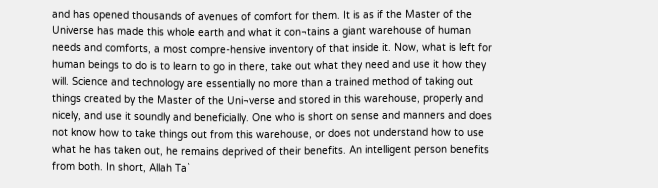and has opened thousands of avenues of comfort for them. It is as if the Master of the Universe has made this whole earth and what it con¬tains a giant warehouse of human needs and comforts, a most compre-hensive inventory of that inside it. Now, what is left for human beings to do is to learn to go in there, take out what they need and use it how they will. Science and technology are essentially no more than a trained method of taking out things created by the Master of the Uni¬verse and stored in this warehouse, properly and nicely, and use it soundly and beneficially. One who is short on sense and manners and does not know how to take things out from this warehouse, or does not understand how to use what he has taken out, he remains deprived of their benefits. An intelligent person benefits from both. In short, Allah Ta`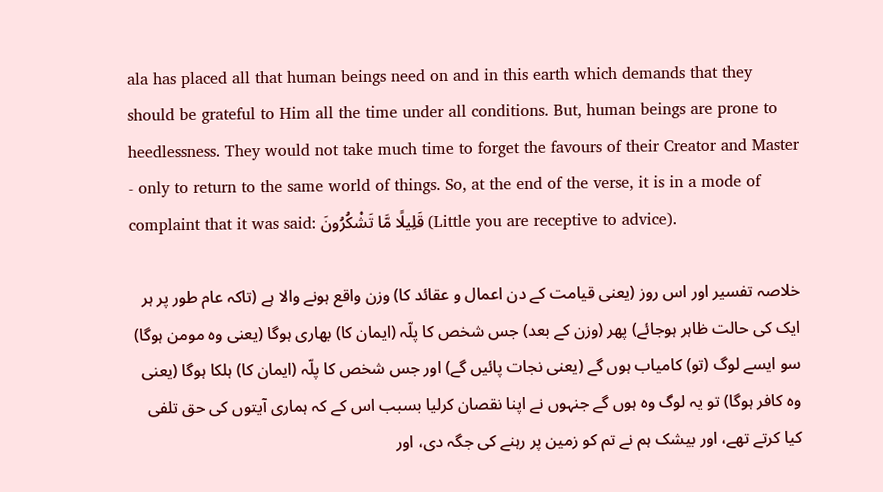ala has placed all that human beings need on and in this earth which demands that they should be grateful to Him all the time under all conditions. But, human beings are prone to heedlessness. They would not take much time to forget the favours of their Creator and Master - only to return to the same world of things. So, at the end of the verse, it is in a mode of complaint that it was said: قَلِيلًا مَّا تَشْكُرُ‌ونَ (Little you are receptive to advice).

خلاصہ تفسیر اور اس روز (یعنی قیامت کے دن اعمال و عقائد کا) وزن واقع ہونے والا ہے (تاکہ عام طور پر ہر ایک کی حالت ظاہر ہوجائے) پھر (وزن کے بعد) جس شخص کا پلّہ (ایمان کا) بھاری ہوگا (یعنی وہ مومن ہوگا) سو ایسے لوگ (تو) کامیاب ہوں گے (یعنی نجات پائیں گے) اور جس شخص کا پلّہ (ایمان کا) ہلکا ہوگا (یعنی وہ کافر ہوگا) تو یہ لوگ وہ ہوں گے جنہوں نے اپنا نقصان کرلیا بسبب اس کے کہ ہماری آیتوں کی حق تلفی کیا کرتے تھے، اور بیشک ہم نے تم کو زمین پر رہنے کی جگہ دی، اور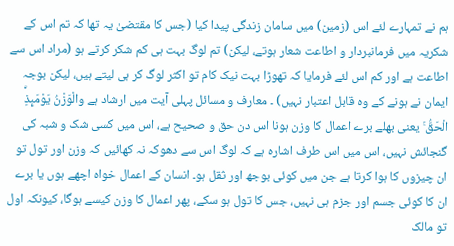ہم نے تمہارے لئے اس (زمین) میں سامان زندگی پیدا کیا (جس کا مقتضیٰ یہ تھا کہ تم اس کے شکریہ میں فرمانبردار و اطاعت شعار ہوتے، لیکن) تم لوگ بہت ہی کم شکر کرتے ہو (مراد اس سے اطاعت ہے اور کم اس لئے فرمایا کہ تھوڑا بہت نیک کام تو اکثر لوگ کر ہی لیتے ہیں، لیکن بوجہ ایمان نے ہونے کے وہ قابل اعتبار نہیں) ۔ معارف و مسائل پہلی آیت میں ارشاد ہے والْوَزْنُ يَوْمَىِٕذِۨ الْحَقُّ ۚ یعنی بھلے برے اعمال کا وزن ہونا اس دن حق و صحیح ہے، اس میں کسی شک و شبہ کی گنجائش نہیں، اس میں اس طرف اشارہ ہے کہ لوگ اس سے دھوکہ نہ کھائیں کہ وزن اور تول تو ان چیزوں کا ہوا کرتا ہے جن میں کوئی بوجھ اور ثقل ہو۔ انسان کے اعمال خواہ اچھے ہوں یا برے ان کا کوئی جسم اور جزم ہی نہیں، جس کا تول ہو سکے، پھر اعمال کا وزن کیسے ہوگا، کیونکہ اول تو مالک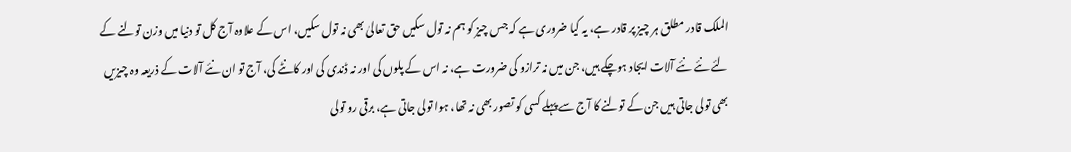الملک قادر مطلق ہر چیز پر قادر ہے، یہ کیا ضروری ہے کہ جس چیز کو ہم نہ تول سکیں حق تعالیٰ بھی نہ تول سکیں، اس کے علاوہ آج کل تو دنیا میں وزن تولنے کے لئے نئے نئے آلات ایجاد ہوچکے ہیں، جن میں نہ ترازو کی ضرورت ہے، نہ اس کے پلوں کی اور نہ ڈندی کی اور کانٹے کی، آج تو ان نئے آلات کے ذریعہ وہ چیزیں بھی تولی جاتی ہیں جن کے تولنے کا آج سے پہلے کسی کو تصور بھی نہ تھا، ہوا تولی جاتی ہے، برقی رو تولی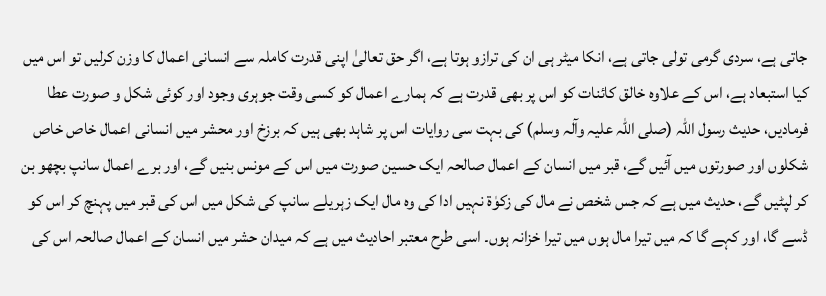جاتی ہے، سردی گرمی تولی جاتی ہے، انکا میٹر ہی ان کی ترازو ہوتا ہے، اگر حق تعالیٰ اپنی قدرت کاملہ سے انسانی اعمال کا وزن کرلیں تو اس میں کیا استبعاد ہے، اس کے علاوہ خالق کائنات کو اس پر بھی قدرت ہے کہ ہمارے اعمال کو کسی وقت جوہری وجود اور کوئی شکل و صورت عطا فرمادیں، حدیث رسول اللہ (صلی اللہ علیہ وآلہ وسلم) کی بہت سی روایات اس پر شاہد بھی ہیں کہ برزخ اور محشر میں انسانی اعمال خاص خاص شکلوں اور صورتوں میں آئیں گے، قبر میں انسان کے اعمال صالحہ ایک حسین صورت میں اس کے مونس بنیں گے، اور برے اعمال سانپ بچھو بن کر لپٹیں گے، حدیث میں ہے کہ جس شخص نے مال کی زکوٰة نہیں ادا کی وہ مال ایک زہریلے سانپ کی شکل میں اس کی قبر میں پہنچ کر اس کو ڈسے گا، اور کہے گا کہ میں تیرا مال ہوں میں تیرا خزانہ ہوں۔ اسی طرح معتبر احادیث میں ہے کہ میدان حشر میں انسان کے اعمال صالحہ اس کی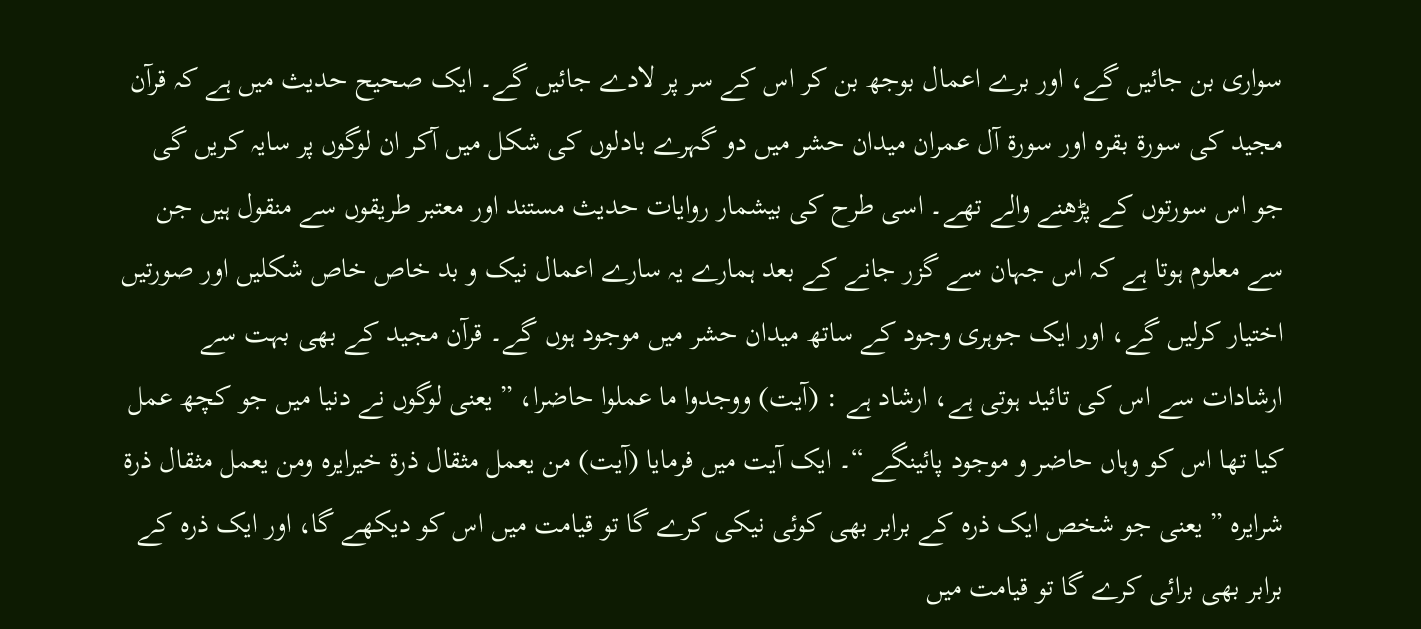سواری بن جائیں گے، اور برے اعمال بوجھ بن کر اس کے سر پر لادے جائیں گے۔ ایک صحیح حدیث میں ہے کہ قرآن مجید کی سورة بقرہ اور سورة آل عمران میدان حشر میں دو گہرے بادلوں کی شکل میں آکر ان لوگوں پر سایہ کریں گی جو اس سورتوں کے پڑھنے والے تھے۔ اسی طرح کی بیشمار روایات حدیث مستند اور معتبر طریقوں سے منقول ہیں جن سے معلوم ہوتا ہے کہ اس جہان سے گزر جانے کے بعد ہمارے یہ سارے اعمال نیک و بد خاص خاص شکلیں اور صورتیں اختیار کرلیں گے، اور ایک جوہری وجود کے ساتھ میدان حشر میں موجود ہوں گے۔ قرآن مجید کے بھی بہت سے ارشادات سے اس کی تائید ہوتی ہے، ارشاد ہے : (آیت) ووجدوا ما عملوا حاضرا، ” یعنی لوگوں نے دنیا میں جو کچھ عمل کیا تھا اس کو وہاں حاضر و موجود پائینگے “۔ ایک آیت میں فرمایا (آیت) من یعمل مثقال ذرة خیرایرہ ومن یعمل مثقال ذرۃ شرایرہ ” یعنی جو شخص ایک ذرہ کے برابر بھی کوئی نیکی کرے گا تو قیامت میں اس کو دیکھے گا، اور ایک ذرہ کے برابر بھی برائی کرے گا تو قیامت میں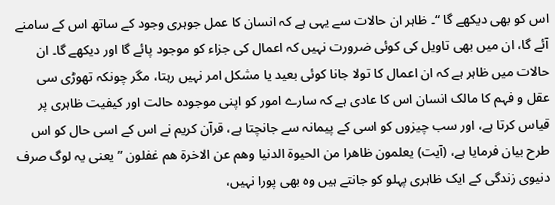اس کو بھی دیکھے گا “۔ ظاہر ان حالات سے یہی ہے کہ انسان کا عمل جوہری وجود کے ساتھ اس کے سامنے آئے گا، ان میں بھی تاویل کی کوئی ضرورت نہیں کہ اعمال کی جزاء کو موجود پائے گا اور دیکھے گا۔ ان حالات میں ظاہر ہے کہ ان اعمال کا تولا جانا کوئی بعید یا مشکل امر نہیں رہتا، مگر چونکہ تھوڑی سی عقل و فہم کا مالک انسان اس کا عادی ہے کہ سارے امور کو اپنی موجودہ حالت اور کیفیت ظاہری پر قیاس کرتا ہے، اور سب چیزوں کو اسی کے پیمانہ سے جانچتا ہے، قرآن کریم نے اس کے اسی حال کو اس طرح بیان فرمایا ہے، (آیت) یعلمون ظاھرا من الحیوۃ الدنیا وھم عن الاخرۃ ھم غفلون ” یعنی یہ لوگ صرف دنیوی زندگی کے ایک ظاہری پہلو کو جانتے ہیں وہ بھی پورا نہیں،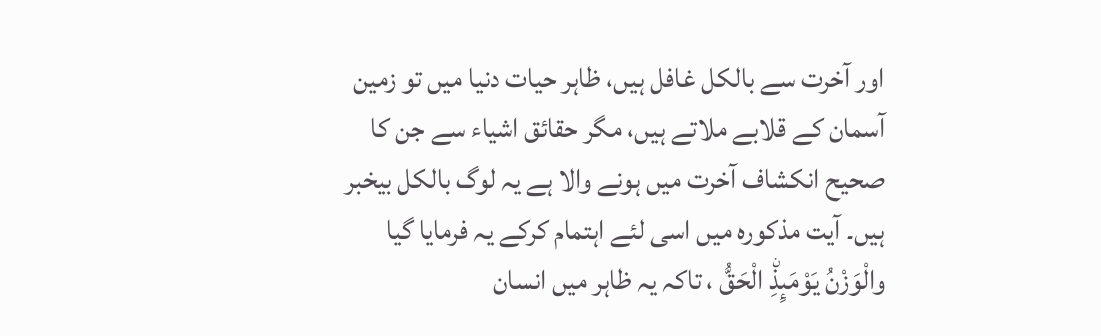اور آخرت سے بالکل غافل ہیں، ظاہر حیات دنیا میں تو زمین آسمان کے قلابے ملاتے ہیں، مگر حقائق اشیاء سے جن کا صحیح انکشاف آخرت میں ہونے والا ہے یہ لوگ بالکل بیخبر ہیں۔ آیت مذکورہ میں اسی لئے اہتمام کرکے یہ فرمایا گیا والْوَزْنُ يَوْمَىِٕذِۨ الْحَقُّ ، تاکہ یہ ظاہر میں انسان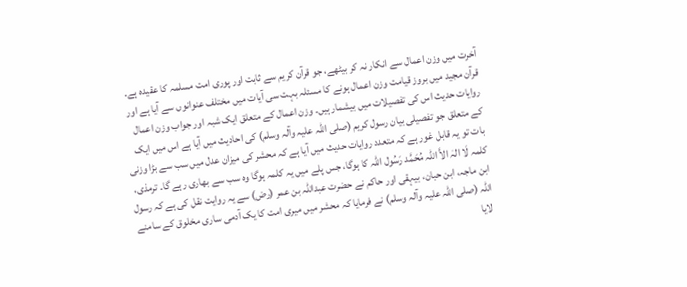آخرت میں وزن اعمال سے انکار نہ کر بیٹھے، جو قرآن کریم سے ثابت اور پوری امت مسلمہ کا عقیدہ ہے۔ قرآن مجید میں بروز قیامت وزن اعمال ہونے کا مسئلہ بہت سی آیات میں مختلف عنوانوں سے آیا ہے اور روایات حدیث اس کی تفصیلات میں بیشمار ہیں۔ وزن اعمال کے متعلق ایک شبہ اور جواب وزن اعمال کے متعلق جو تفصیلی بیان رسول کریم (صلی اللہ علیہ وآلہ وسلم) کی احادیث میں آیا ہے اس میں ایک بات تو یہ قابل غور ہے کہ متعدد روایات حدیث میں آیا ہے کہ محشر کی میزان عدل میں سب سے بڑا وزنی کلمہ لَا الہٰ الاَّ اللہ مُحَمَّد رَسُول اللہ کا ہوگا، جس پلے میں یہ کلمہ ہوگا وہ سب سے بھاری رہے گا۔ ترمذی، ابن ماجہ، ابن حبان، بیہقی اور حاکم نے حضرت عبداللہ بن عمر (رض) سے یہ روایت نقل کی ہے کہ رسول اللہ (صلی اللہ علیہ وآلہ وسلم) نے فرمایا کہ محشر میں میری امت کا یک آدمی ساری مخلوق کے سامنے لایا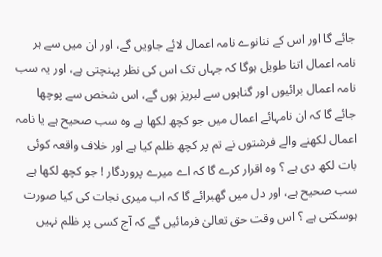جائے گا اور اس کے ننانوے نامہ اعمال لائے جاویں گے، اور ان میں سے ہر نامہ اعمال اتنا طویل ہوگا کہ جہاں تک اس کی نظر پہنچتی ہے، اور یہ سب نامہ اعمال برائیوں اور گناہوں سے لبریز ہوں گے، اس شخص سے پوچھا جائے گا کہ ان نامہائے اعمال میں جو کچھ لکھا ہے وہ سب صحیح ہے یا نامہ اعمال لکھنے والے فرشتوں نے تم پر کچھ ظلم کیا ہے اور خلاف واقعہ کوئی بات لکھ دی ہے ؟ وہ اقرار کرے گا کہ اے میرے پروردگار ! جو کچھ لکھا ہے سب صحیح ہے، اور دل میں گھبرائے گا کہ اب میری نجات کی کیا صورت ہوسکتی ہے ؟ اس وقت حق تعالیٰ فرمائیں گے کہ آج کسی پر ظلم نہیں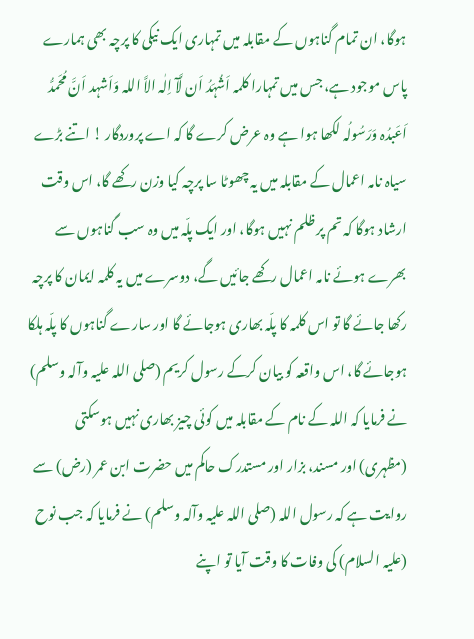ہوگا، ان تمام گناہوں کے مقابلہ میں تمہاری ایک نیکی کا پرچہ بھی ہمارے پاس موجود ہے، جس میں تمہارا کلمہ اَشُہَدُ اَن لَّآ اِلٰہ الاَّ اللہ وَاَشہد اَنَّ مُحَمدُّ اَعَبدُہ وَرَسُولُہ لکھا ہوا ہے وہ عرض کرے گا کہ اے پروردگار ! اتنے بڑے سیاہ نامہ اعمال کے مقابلہ میں یہ چھوٹا سا پرچہ کیا وزن رکھے گا، اس وقت ارشاد ہوگا کہ تم پر ظلم نہیں ہوگا، اور ایک پلّہ میں وہ سب گناہوں سے بھرے ہوئے نامہ اعمال رکھے جائیں گے، دوسرے میں یہ کلمہ ایمان کا پرچہ رکھا جائے گا تو اس کلمہ کا پلّہ بھاری ہوجائے گا اور سارے گناہوں کا پلّہ ہلکا ہوجائے گا، اس واقعہ کو بیان کرکے رسول کریم (صلی اللہ علیہ وآلہ وسلم) نے فرمایا کہ اللہ کے نام کے مقابلہ میں کوئی چیز بھاری نہیں ہوسکتی (مظہری) اور مسند، بزار اور مستدرک حاکم میں حضرت ابن عمر (رض) سے روایت ہے کہ رسول اللہ (صلی اللہ علیہ وآلہ وسلم) نے فرمایا کہ جب نوح (علیہ السلام) کی وفات کا وقت آیا تو اپنے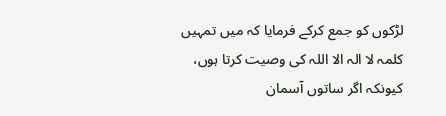لڑکوں کو جمع کرکے فرمایا کہ میں تمہیں کلمہ لا الہ الا اللہ کی وصیت کرتا ہوں، کیونکہ اگر ساتوں آسمان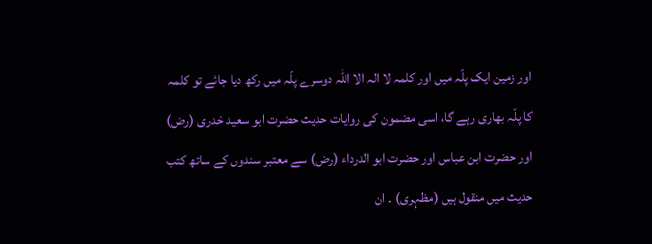اور زمین ایک پلّہ میں اور کلمہ لا الہ الا اللہ دوسرے پلّہ میں رکھ دیا جائے تو کلمہ کا پلّہ بھاری رہے گا، اسی مضمون کی روایات حدیث حضرت ابو سعید خدری (رض) اور حضرت ابن عباس اور حضرت ابو الدرداء (رض) سے معتبر سندوں کے ساتھ کتب حدیث میں منقول ہیں (مظہری) ۔ ان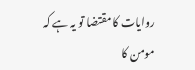روایات کا مقتضا تو یہ ہے کہ مومن کا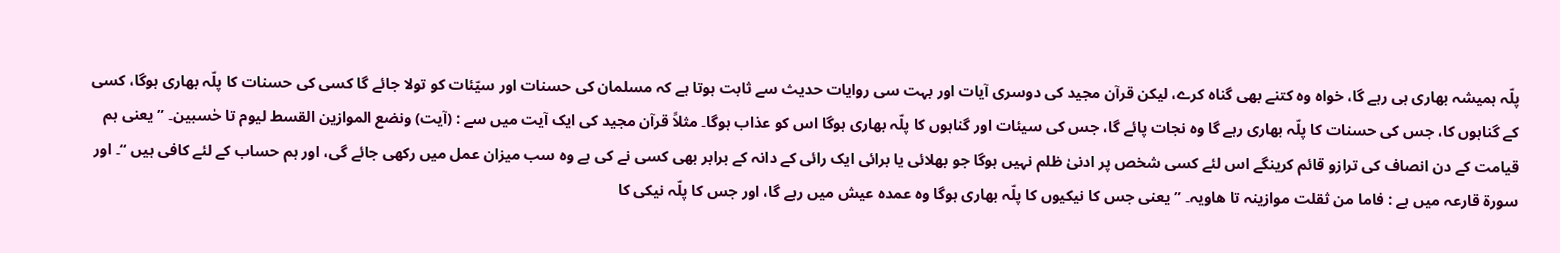پلّہ ہمیشہ بھاری ہی رہے گا، خواہ وہ کتنے بھی گناہ کرے، لیکن قرآن مجید کی دوسری آیات اور بہت سی روایات حدیث سے ثابت ہوتا ہے کہ مسلمان کی حسنات اور سیّئات کو تولا جائے گا کسی کی حسنات کا پلّہ بھاری ہوگا، کسی کے گناہوں کا، جس کی حسنات کا پلّہ بھاری رہے گا وہ نجات پائے گا، جس کی سیئات اور گناہوں کا پلّہ بھاری ہوگا اس کو عذاب ہوگا۔ مثلاً قرآن مجید کی ایک آیت میں سے : (آیت) ونضع الموازین القسط لیوم تا حٰسبین۔ ” یعنی ہم قیامت کے دن انصاف کی ترازو قائم کرینگے اس لئے کسی شخص پر ادنیٰ ظلم نہیں ہوگا جو بھلائی یا برائی ایک رائی کے دانہ کے برابر بھی کسی نے کی ہے وہ سب میزان عمل میں رکھی جائے گی، اور ہم حساب کے لئے کافی ہیں “۔ اور سورة قارعہ میں ہے : فاما من ثقلت موازینہ تا ھاویہ۔ ” یعنی جس کا نیکیوں کا پلّہ بھاری ہوگا وہ عمدہ عیش میں رہے گا، اور جس کا پلّہ نیکی کا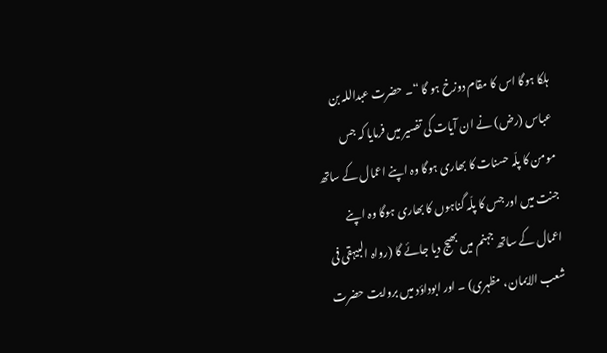ہلکا ہوگا اس کا مقام دوزخ ہو گا “۔ حضرت عبداللہ بن عباس (رض) نے ان آیات کی تفسیر میں فرمایا کہ جس مومن کا پلّہ حسنات کا بھاری ہوگا وہ اپنے اعمال کے ساتھ جنت میں اور جس کا پلّہ گناہوں کا بھاری ہوگا وہ اپنے اعمال کے ساتھ جہنم میں بھیج دیا جائے گا (رواہ البیہقی فی شعب الایمان، مظہری) ۔ اور ابوداؤد میں بروایت حضرت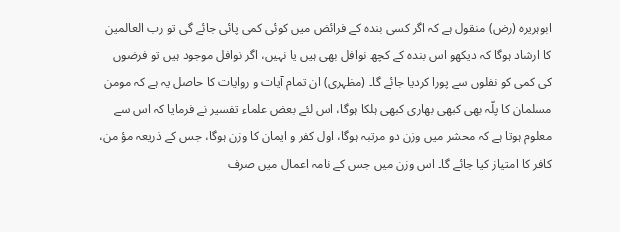ابوہریرہ (رض) منقول ہے کہ اگر کسی بندہ کے فرائض میں کوئی کمی پائی جائے گی تو رب العالمین کا ارشاد ہوگا کہ دیکھو اس بندہ کے کچھ نوافل بھی ہیں یا نہیں، اگر نوافل موجود ہیں تو فرضوں کی کمی کو نفلوں سے پورا کردیا جائے گا۔ (مظہری) ان تمام آیات و روایات کا حاصل یہ ہے کہ مومن مسلمان کا پلّہ بھی کبھی بھاری کبھی ہلکا ہوگا، اس لئے بعض علماء تفسیر نے فرمایا کہ اس سے معلوم ہوتا ہے کہ محشر میں وزن دو مرتبہ ہوگا، اول کفر و ایمان کا وزن ہوگا، جس کے ذریعہ مؤ من، کافر کا امتیاز کیا جائے گا۔ اس وزن میں جس کے نامہ اعمال میں صرف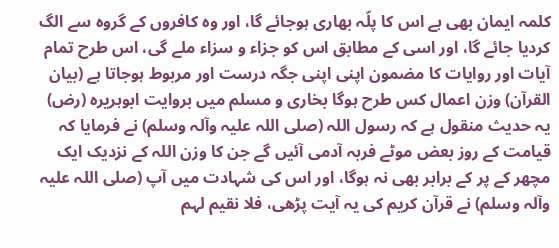کلمہ ایمان بھی ہے اس کا پلّہ بھاری ہوجائے گا، اور وہ کافروں کے گروہ سے الگ کردیا جائے گا، اور اسی کے مطابق اس کو جزاء و سزاء ملے گی، اس طرح تمام آیات اور روایات کا مضمون اپنی اپنی جگہ درست اور مربوط ہوجاتا ہے (بیان القرآن) وزن اعمال کس طرح ہوگا بخاری و مسلم میں بروایت ابوہریرہ (رض) یہ حدیث منقول ہے کہ رسول اللہ (صلی اللہ علیہ وآلہ وسلم) نے فرمایا کہ قیامت کے روز بعض موٹے فربہ آدمی آئیں گے جن کا وزن اللہ کے نزدیک ایک مچھر کے پر کے برابر بھی نہ ہوگا، اور اس کی شہادت میں آپ (صلی اللہ علیہ وآلہ وسلم) نے قرآن کریم کی یہ آیت پڑھی، فلا نقیم لہم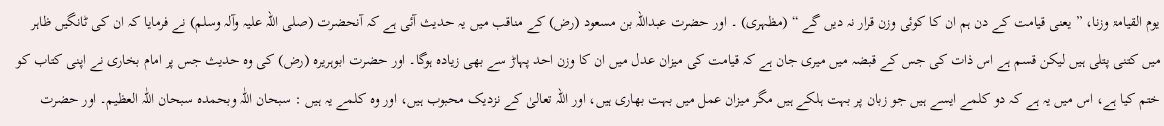یوم القیامۃ وزنا، ” یعنی قیامت کے دن ہم ان کا کوئی وزن قرار نہ دیں گے “ (مظہری) ۔ اور حضرت عبداللہ بن مسعود (رض) کے مناقب میں یہ حدیث آئی ہے کہ آنحضرت (صلی اللہ علیہ وآلہ وسلم) نے فرمایا کہ ان کی ٹانگیں ظاہر میں کتنی پتلی ہیں لیکن قسم ہے اس ذات کی جس کے قبضہ میں میری جان ہے کہ قیامت کی میزان عدل میں ان کا وزن احد پہاڑ سے بھی زیادہ ہوگا۔ اور حضرت ابوہریرہ (رض) کی وہ حدیث جس پر امام بخاری نے اپنی کتاب کو ختم کیا ہے، اس میں یہ ہے کہ دو کلمے ایسے ہیں جو زبان پر بہت ہلکے ہیں مگر میزان عمل میں بہت بھاری ہیں، اور اللہ تعالیٰ کے نزدیک محبوب ہیں، اور وہ کلمے یہ ہیں : سبحان اللّٰہ وبحمدہ سبحان اللّٰہ العظیم۔ اور حضرت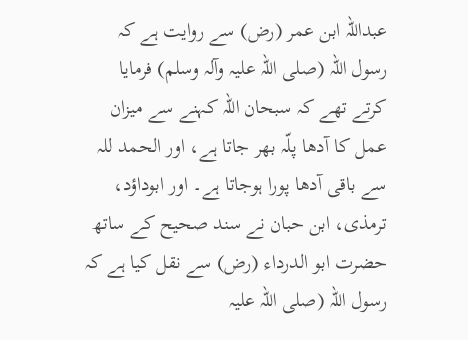عبداللہ ابن عمر (رض) سے روایت ہے کہ رسول اللہ (صلی اللہ علیہ وآلہ وسلم) فرمایا کرتے تھے کہ سبحان اللہ کہنے سے میزان عمل کا آدھا پلّہ بھر جاتا ہے، اور الحمد للہ سے باقی آدھا پورا ہوجاتا ہے۔ اور ابوداؤد، ترمذی، ابن حبان نے سند صحیح کے ساتھ حضرت ابو الدرداء (رض) سے نقل کیا ہے کہ رسول اللہ (صلی اللہ علیہ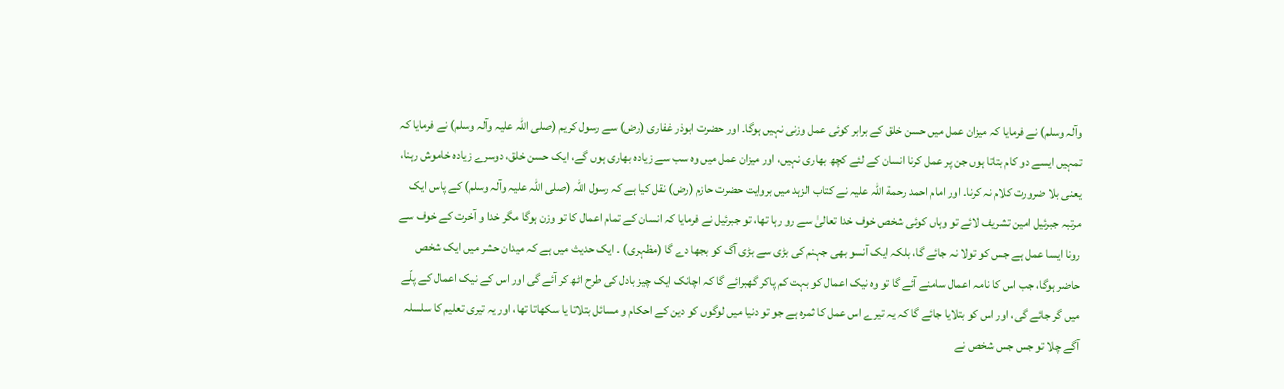وآلہ وسلم) نے فرمایا کہ میزان عمل میں حسن خلق کے برابر کوئی عمل وزنی نہیں ہوگا۔ اور حضرت ابوذر غفاری (رض) سے رسول کریم (صلی اللہ علیہ وآلہ وسلم) نے فرمایا کہ تمہیں ایسے دو کام بتاتا ہوں جن پر عمل کرنا انسان کے لئے کچھ بھاری نہیں، اور میزان عمل میں وہ سب سے زیادہ بھاری ہوں گے، ایک حسن خلق، دوسرے زیادہ خاموش رہنا، یعنی بلا ضرورت کلام نہ کرنا۔ اور امام احمد رحمة اللہ علیہ نے کتاب الزہد میں بروایت حضرت حازم (رض) نقل کیا ہے کہ رسول اللہ (صلی اللہ علیہ وآلہ وسلم) کے پاس ایک مرتبہ جبرئیل امین تشریف لائے تو وہاں کوئی شخص خوف خدا تعالیٰ سے رو رہا تھا، تو جبرئیل نے فرمایا کہ انسان کے تمام اعمال کا تو وزن ہوگا مگر خدا و آخرت کے خوف سے رونا ایسا عمل ہے جس کو تولا نہ جائے گا، بلکہ ایک آنسو بھی جہنم کی بڑی سے بڑی آگ کو بجھا دے گا (مظہری) ۔ ایک حدیث میں ہے کہ میدان حشر میں ایک شخص حاضر ہوگا، جب اس کا نامہ اعمال سامنے آئے گا تو وہ نیک اعمال کو بہت کم پاکر گھبرائے گا کہ اچانک ایک چیز بادل کی طرح اٹھ کر آئے گی اور اس کے نیک اعمال کے پلّے میں گر جائے گی، اور اس کو بتلایا جائے گا کہ یہ تیرے اس عمل کا ثمرہ ہے جو تو دنیا میں لوگوں کو دین کے احکام و مسائل بتلاتا یا سکھاتا تھا، اور یہ تیری تعلیم کا سلسلہ آگے چلا تو جس جس شخص نے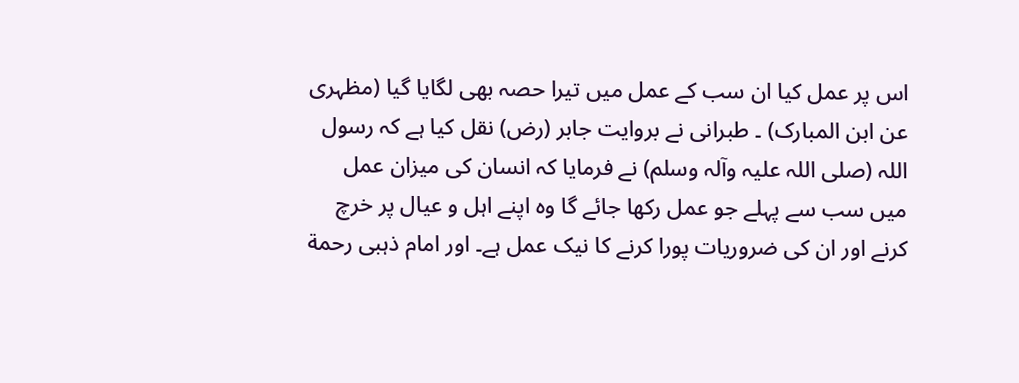اس پر عمل کیا ان سب کے عمل میں تیرا حصہ بھی لگایا گیا (مظہری عن ابن المبارک) ۔ طبرانی نے بروایت جابر (رض) نقل کیا ہے کہ رسول اللہ (صلی اللہ علیہ وآلہ وسلم) نے فرمایا کہ انسان کی میزان عمل میں سب سے پہلے جو عمل رکھا جائے گا وہ اپنے اہل و عیال پر خرچ کرنے اور ان کی ضروریات پورا کرنے کا نیک عمل ہے۔ اور امام ذہبی رحمة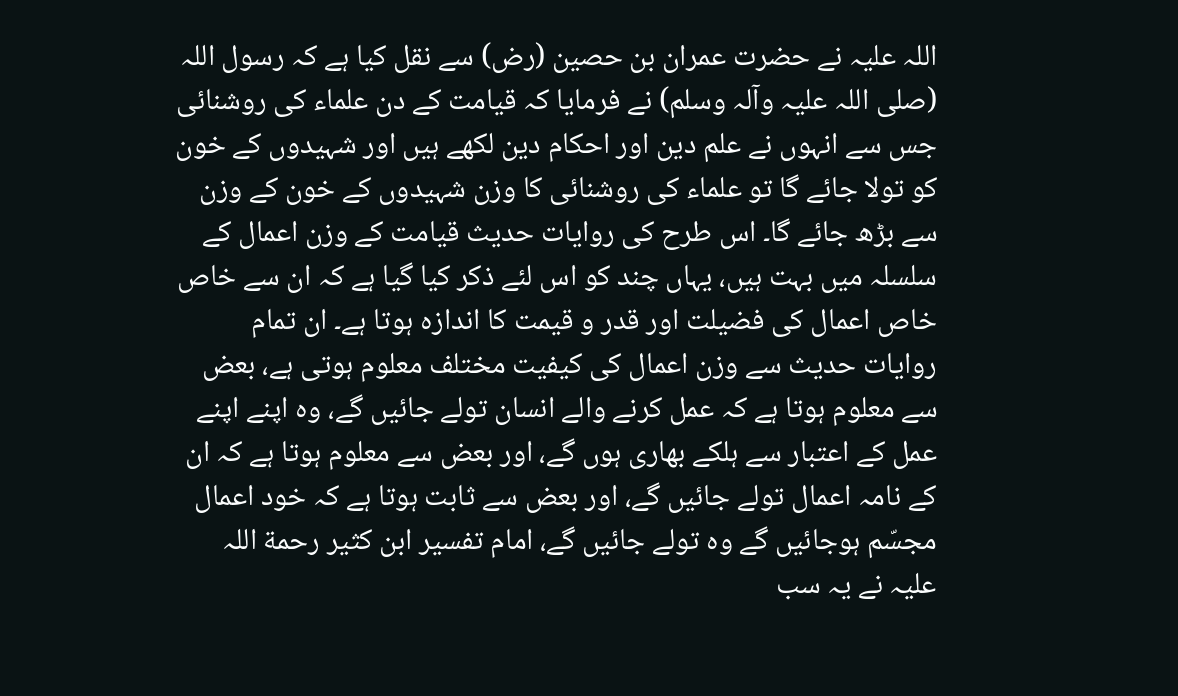اللہ علیہ نے حضرت عمران بن حصین (رض) سے نقل کیا ہے کہ رسول اللہ (صلی اللہ علیہ وآلہ وسلم) نے فرمایا کہ قیامت کے دن علماء کی روشنائی جس سے انہوں نے علم دین اور احکام دین لکھے ہیں اور شہیدوں کے خون کو تولا جائے گا تو علماء کی روشنائی کا وزن شہیدوں کے خون کے وزن سے بڑھ جائے گا۔ اس طرح کی روایات حدیث قیامت کے وزن اعمال کے سلسلہ میں بہت ہیں، یہاں چند کو اس لئے ذکر کیا گیا ہے کہ ان سے خاص خاص اعمال کی فضیلت اور قدر و قیمت کا اندازہ ہوتا ہے۔ ان تمام روایات حدیث سے وزن اعمال کی کیفیت مختلف معلوم ہوتی ہے، بعض سے معلوم ہوتا ہے کہ عمل کرنے والے انسان تولے جائیں گے، وہ اپنے اپنے عمل کے اعتبار سے ہلکے بھاری ہوں گے، اور بعض سے معلوم ہوتا ہے کہ ان کے نامہ اعمال تولے جائیں گے، اور بعض سے ثابت ہوتا ہے کہ خود اعمال مجسّم ہوجائیں گے وہ تولے جائیں گے، امام تفسیر ابن کثیر رحمة اللہ علیہ نے یہ سب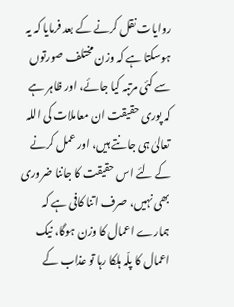روایات نقل کرنے کے بعد فرمایا کہ یہ ہوسکتا ہے کہ وزن مختلف صورتوں سے کئی مرتبہ کیا جائے، اور ظاہر ہے کہ پوری حقیقت ان معاملات کی اللہ تعالیٰ ہی جانتے ہیں، اور عمل کرنے کے لئے اس حقیقت کا جاننا ضروری بھی نہیں، صرف اتنا کافی ہے کہ ہمارے اعمال کا وزن ہوگا، نیک اعمال کا پلّہ ہلکا رہا تو عذاب کے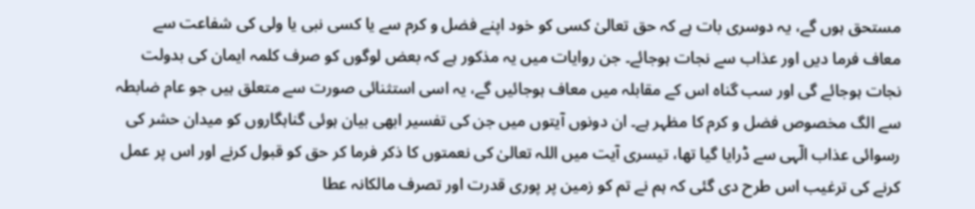مستحق ہوں گے، یہ دوسری بات ہے کہ حق تعالیٰ کسی کو خود اپنے فضل و کرم سے یا کسی نبی یا ولی کی شفاعت سے معاف فرما دیں اور عذاب سے نجات ہوجائے۔ جن روایات میں یہ مذکور ہے کہ بعض لوگوں کو صرف کلمہ ایمان کی بدولت نجات ہوجائے گی اور سب گناہ اس کے مقابلہ میں معاف ہوجائیں گے، یہ اسی استثنائی صورت سے متعلق ہیں جو عام ضابطہ سے الگ مخصوص فضل و کرم کا مظہر ہے۔ ان دونوں آیتوں میں جن کی تفسیر ابھی بیان ہوئی گناہگاروں کو میدان حشر کی رسوائی عذاب الٓہی سے ڈرایا گیا تھا، تیسری آیت میں اللہ تعالیٰ کی نعمتوں کا ذکر فرما کر حق کو قبول کرنے اور اس پر عمل کرنے کی ترغیب اس طرح دی گئی کہ ہم نے تم کو زمین پر پوری قدرت اور تصرف مالکانہ عطا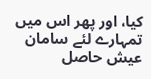کیا، اور پھر اس میں تمہارے لئے سامان عیش حاصل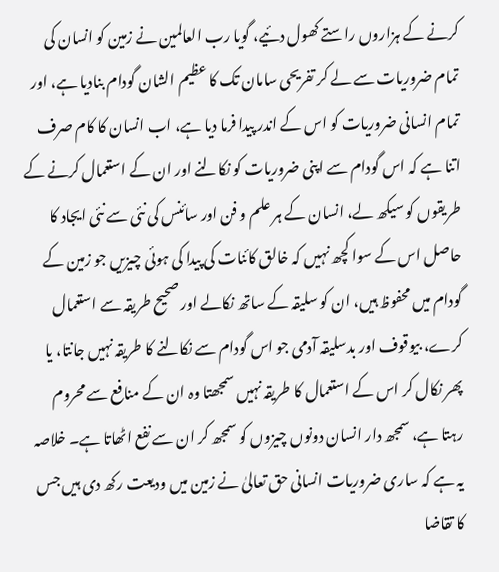کرنے کے ہزاروں راستے کھول دئیے، گویا رب العالمین نے زمین کو انسان کی تمام ضروریات سے لے کر تفریحی سامان تک کا عظیم الشان گودام بنادیا ہے، اور تمام انسانی ضروریات کو اس کے اندر پیدا فرما دیا ہے، اب انسان کا کام صرف اتنا ہے کہ اس گودام سے اپنی ضروریات کو نکالنے اور ان کے استعمال کرنے کے طریقوں کو سیکھ لے، انسان کے ہر علم و فن اور سائنس کی نئی سے نئی ایجاد کا حاصل اس کے سوا کچھ نہیں کہ خالق کائنات کی پیدا کی ہوئی چیزیں جو زمین کے گودام میں محفوظ ہیں، ان کو سلیقہ کے ساتھ نکالے اور صحیح طریقہ سے استعمال کرے، بیوقوف اور بدسلیقہ آدمی جو اس گودام سے نکالنے کا طریقہ نہیں جانتا، یا پھر نکال کر اس کے استعمال کا طریقہ نہیں سمجھتا وہ ان کے منافع سے محروم رہتا ہے، سمجھ دار انسان دونوں چیزوں کو سمجھ کر ان سے نفع اٹھاتا ہے۔ خلاصہ یہ ہے کہ ساری ضروریات انسانی حق تعالیٰ نے زمین میں ودیعت رکھ دی ہیں جس کا تقاضا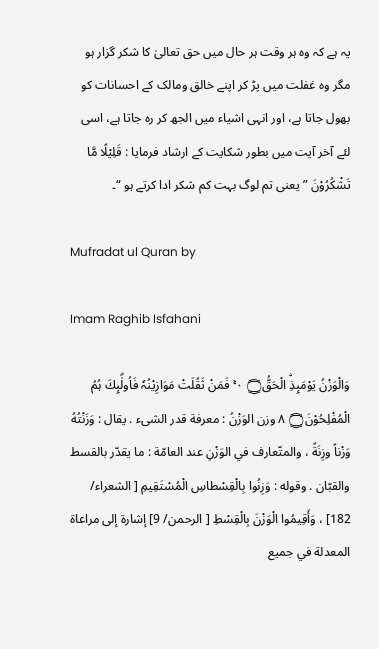یہ ہے کہ وہ ہر وقت ہر حال میں حق تعالیٰ کا شکر گزار ہو مگر وہ غفلت میں پڑ کر اپنے خالق ومالک کے احسانات کو بھول جاتا ہے، اور انہی اشیاء میں الجھ کر رہ جاتا ہے، اسی لئے آخر آیت میں بطور شکایت کے ارشاد فرمایا : قَلِيْلًا مَّا تَشْكُرُوْنَ ” یعنی تم لوگ بہت کم شکر ادا کرتے ہو “۔

Mufradat ul Quran by

Imam Raghib Isfahani

وَالْوَزْنُ يَوْمَىِٕذِۨ الْحَقُّ۝ ٠ ۚ فَمَنْ ثَقُلَتْ مَوَازِيْنُہٗ فَاُولٰۗىِٕكَ ہُمُ الْمُفْلِحُوْنَ۝ ٨ وزن الوَزْنُ : معرفة قدر الشیء . يقال : وَزَنْتُهُ وَزْناً وزِنَةً ، والمتّعارف في الوَزْنِ عند العامّة : ما يقدّر بالقسط والقبّان . وقوله : وَزِنُوا بِالْقِسْطاسِ الْمُسْتَقِيمِ [ الشعراء/ 182] ، وَأَقِيمُوا الْوَزْنَ بِالْقِسْطِ [ الرحمن/ 9] إشارة إلى مراعاة المعدلة في جمیع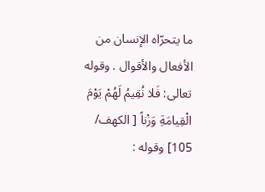ما يتحرّاه الإنسان من الأفعال والأقوال . وقوله تعالی: فَلا نُقِيمُ لَهُمْ يَوْمَ الْقِيامَةِ وَزْناً [ الكهف/ 105] وقوله :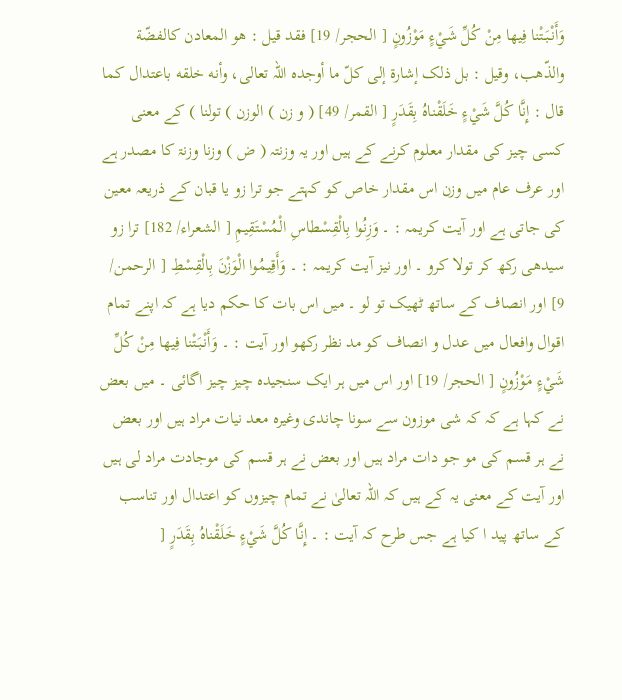وَأَنْبَتْنا فِيها مِنْ كُلِّ شَيْءٍ مَوْزُونٍ [ الحجر/ 19] فقد قيل : هو المعادن کالفضّة والذّهب، وقیل : بل ذلک إشارة إلى كلّ ما أوجده اللہ تعالی، وأنه خلقه باعتدال کما قال : إِنَّا كُلَّ شَيْءٍ خَلَقْناهُ بِقَدَرٍ [ القمر/ 49] ( و زن ) الوزن ) تولنا ) کے معنی کسی چیز کی مقدار معلوم کرنے کے ہیں اور یہ وزنتہ ( ض ) وزنا وزنۃ کا مصدر ہے اور عرف عام میں وزن اس مقدار خاص کو کہتے جو ترا زو یا قبان کے ذریعہ معین کی جاتی ہے اور آیت کریمہ : ۔ وَزِنُوا بِالْقِسْطاسِ الْمُسْتَقِيمِ [ الشعراء/ 182] ترا زو سیدھی رکھ کر تولا کرو ۔ اور نیز آیت کریمہ : ۔ وَأَقِيمُوا الْوَزْنَ بِالْقِسْطِ [ الرحمن/ 9] اور انصاف کے ساتھ ٹھیک تو لو ۔ میں اس بات کا حکم دیا ہے کہ اپنے تمام اقوال وافعال میں عدل و انصاف کو مد نظر رکھو اور آیت : ۔ وَأَنْبَتْنا فِيها مِنْ كُلِّ شَيْءٍ مَوْزُونٍ [ الحجر/ 19] اور اس میں ہر ایک سنجیدہ چیز چیز اگائی ۔ میں بعض نے کہا ہے کہ کہ شی موزون سے سونا چاندی وغیرہ معد نیات مراد ہیں اور بعض نے ہر قسم کی مو جو دات مراد ہیں اور بعض نے ہر قسم کی موجادت مراد لی ہیں اور آیت کے معنی یہ کے ہیں کہ اللہ تعالیٰ نے تمام چیزوں کو اعتدال اور تناسب کے ساتھ پید ا کیا ہے جس طرح کہ آیت : ۔ إِنَّا كُلَّ شَيْءٍ خَلَقْناهُ بِقَدَرٍ [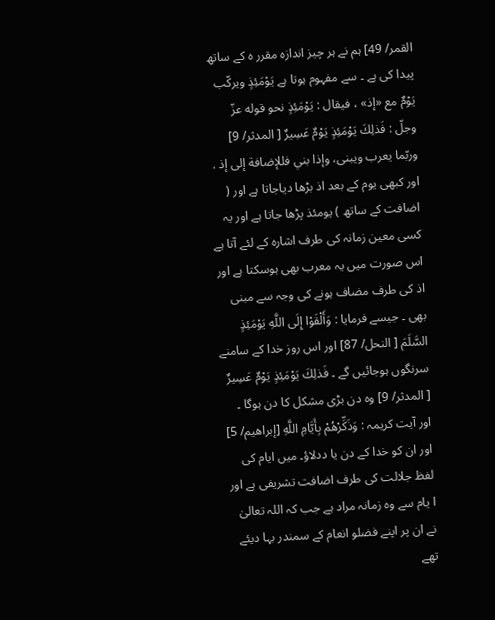القمر/ 49] ہم نے ہر چیز اندازہ مقرر ہ کے ساتھ پیدا کی ہے ۔ سے مفہوم ہوتا ہے يَوْمَئِذٍ ويركّب يَوْمٌ مع «إذ» ، فيقال : يَوْمَئِذٍ نحو قوله عزّ وجلّ : فَذلِكَ يَوْمَئِذٍ يَوْمٌ عَسِيرٌ [ المدثر/ 9] وربّما يعرب ويبنی، وإذا بني فللإضافة إلى إذ . اور کبھی یوم کے بعد اذ بڑھا دیاجاتا ہے اور ( اضافت کے ساتھ ) یومئذ پڑھا جاتا ہے اور یہ کسی معین زمانہ کی طرف اشارہ کے لئے آتا ہے اس صورت میں یہ معرب بھی ہوسکتا ہے اور اذ کی طرف مضاف ہونے کی وجہ سے مبنی بھی ۔ جیسے فرمایا : وَأَلْقَوْا إِلَى اللَّهِ يَوْمَئِذٍ السَّلَمَ [ النحل/ 87] اور اس روز خدا کے سامنے سرنگوں ہوجائیں گے ۔ فَذلِكَ يَوْمَئِذٍ يَوْمٌ عَسِيرٌ [ المدثر/ 9] وہ دن بڑی مشکل کا دن ہوگا ۔ اور آیت کریمہ : وَذَكِّرْهُمْ بِأَيَّامِ اللَّهِ [إبراهيم/ 5] اور ان کو خدا کے دن یا ددلاؤ۔ میں ایام کی لفظ جلالت کی طرف اضافت تشریفی ہے اور ا یام سے وہ زمانہ مراد ہے جب کہ اللہ تعالیٰ نے ان پر اپنے فضلو انعام کے سمندر بہا دیئے تھے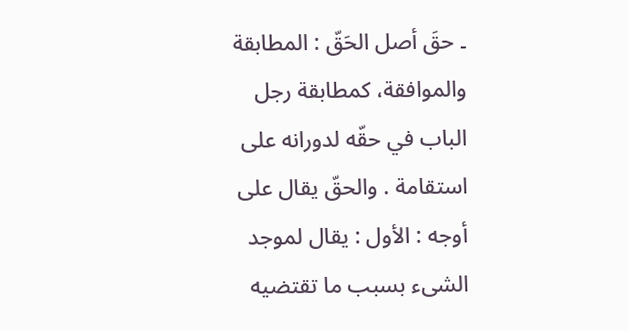۔ حقَ أصل الحَقّ : المطابقة والموافقة، کمطابقة رجل الباب في حقّه لدورانه علی استقامة . والحقّ يقال علی أوجه : الأول : يقال لموجد الشیء بسبب ما تقتضيه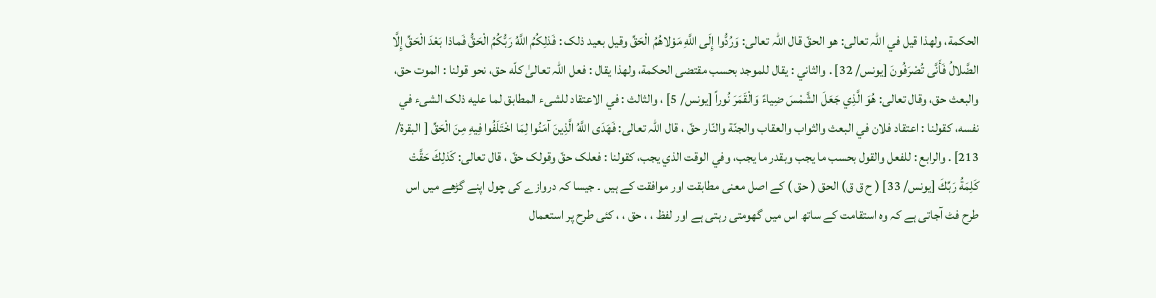الحکمة، ولهذا قيل في اللہ تعالی: هو الحقّ قال اللہ تعالی: وَرُدُّوا إِلَى اللَّهِ مَوْلاهُمُ الْحَقِّ وقیل بعید ذلک : فَذلِكُمُ اللَّهُ رَبُّكُمُ الْحَقُّ فَماذا بَعْدَ الْحَقِّ إِلَّا الضَّلالُ فَأَنَّى تُصْرَفُونَ [يونس/ 32] . والثاني : يقال للموجد بحسب مقتضی الحکمة، ولهذا يقال : فعل اللہ تعالیٰ كلّه حق، نحو قولنا : الموت حق، والبعث حق، وقال تعالی: هُوَ الَّذِي جَعَلَ الشَّمْسَ ضِياءً وَالْقَمَرَ نُوراً [يونس/ 5] ، والثالث : في الاعتقاد للشیء المطابق لما عليه ذلک الشیء في نفسه، کقولنا : اعتقاد فلان في البعث والثواب والعقاب والجنّة والنّار حقّ ، قال اللہ تعالی: فَهَدَى اللَّهُ الَّذِينَ آمَنُوا لِمَا اخْتَلَفُوا فِيهِ مِنَ الْحَقِّ [ البقرة/ 213] . والرابع : للفعل والقول بحسب ما يجب وبقدر ما يجب، وفي الوقت الذي يجب، کقولنا : فعلک حقّ وقولک حقّ ، قال تعالی: كَذلِكَ حَقَّتْ كَلِمَةُ رَبِّكَ [يونس/ 33] ( ح ق ق) الحق ( حق ) کے اصل معنی مطابقت اور موافقت کے ہیں ۔ جیسا کہ دروازے کی چول اپنے گڑھے میں اس طرح فٹ آجاتی ہے کہ وہ استقامت کے ساتھ اس میں گھومتی رہتی ہے اور لفظ ، ، حق ، ، کئی طرح پر استعمال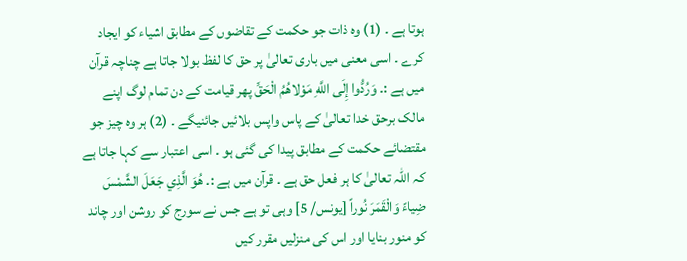ہوتا ہے ۔ (1) وہ ذات جو حکمت کے تقاضوں کے مطابق اشیاء کو ایجاد کرے ۔ اسی معنی میں باری تعالیٰ پر حق کا لفظ بولا جاتا ہے چناچہ قرآن میں ہے :۔ وَرُدُّوا إِلَى اللَّهِ مَوْلاهُمُ الْحَقِّ پھر قیامت کے دن تمام لوگ اپنے مالک برحق خدا تعالیٰ کے پاس واپس بلائیں جائنیگے ۔ (2) ہر وہ چیز جو مقتضائے حکمت کے مطابق پیدا کی گئی ہو ۔ اسی اعتبار سے کہا جاتا ہے کہ اللہ تعالیٰ کا ہر فعل حق ہے ۔ قرآن میں ہے :۔ هُوَ الَّذِي جَعَلَ الشَّمْسَ ضِياءً وَالْقَمَرَ نُوراً [يونس/ 5] وہی تو ہے جس نے سورج کو روشن اور چاند کو منور بنایا اور اس کی منزلیں مقرر کیں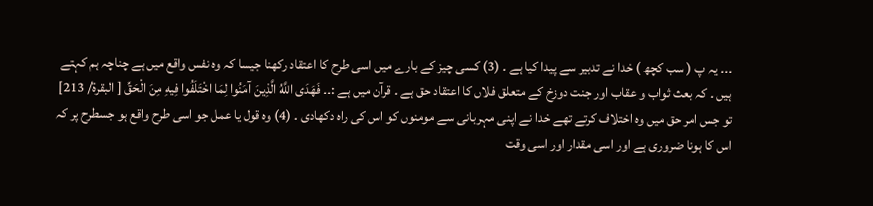۔۔۔ یہ پ ( سب کچھ ) خدا نے تدبیر سے پیدا کیا ہے ۔ (3) کسی چیز کے بارے میں اسی طرح کا اعتقاد رکھنا جیسا کہ وہ نفس واقع میں ہے چناچہ ہم کہتے ہیں ۔ کہ بعث ثواب و عقاب اور جنت دوزخ کے متعلق فلاں کا اعتقاد حق ہے ۔ قرآن میں ہے :۔۔ فَهَدَى اللَّهُ الَّذِينَ آمَنُوا لِمَا اخْتَلَفُوا فِيهِ مِنَ الْحَقِّ [ البقرة/ 213] تو جس امر حق میں وہ اختلاف کرتے تھے خدا نے اپنی مہربانی سے مومنوں کو اس کی راہ دکھادی ۔ (4) وہ قول یا عمل جو اسی طرح واقع ہو جسطرح پر کہ اس کا ہونا ضروری ہے اور اسی مقدار اور اسی وقت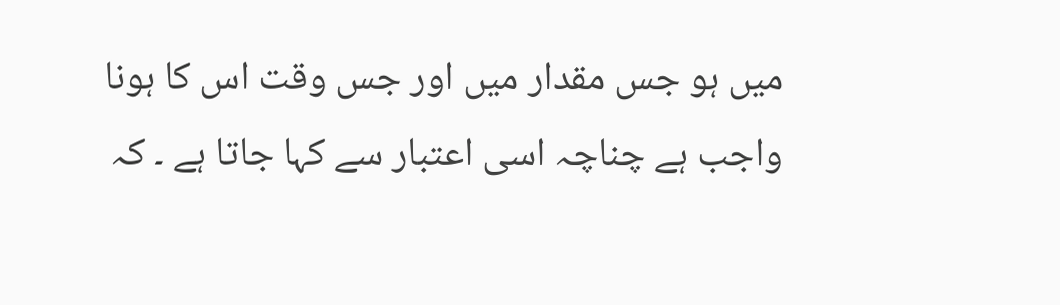میں ہو جس مقدار میں اور جس وقت اس کا ہونا واجب ہے چناچہ اسی اعتبار سے کہا جاتا ہے ۔ کہ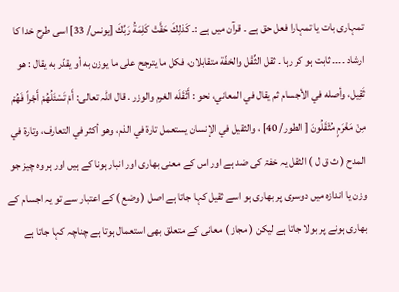تمہاری بات یا تمہارا فعل حق ہے ۔ قرآن میں ہے :۔ كَذلِكَ حَقَّتْ كَلِمَةُ رَبِّكَ [يونس/ 33] اسی طرح خدا کا ارشاد ۔۔۔۔ ثابت ہو کر رہا ۔ ثقل الثِّقْل والخفّة متقابلان، فکل ما يترجح علی ما يوزن به أو يقدّر به يقال : هو ثَقِيل، وأصله في الأجسام ثم يقال في المعاني، نحو : أَثْقَلَه الغرم والوزر . قال اللہ تعالی: أَمْ تَسْئَلُهُمْ أَجْراً فَهُمْ مِنْ مَغْرَمٍ مُثْقَلُونَ [ الطور/ 40] ، والثقیل في الإنسان يستعمل تارة في الذم، وهو أكثر في التعارف، وتارة في المدح ( ث ق ل ) الثقل یہ خفۃ کی ضد ہے اور اس کے معنی بھاری اور انبار ہونا کے ہیں اور ہر وہ چیز جو وزن یا اندازہ میں دوسری پر بھاری ہو اسے ثقیل کہا جاتا ہے اصل ( وضع ) کے اعتبار سے تو یہ اجسام کے بھاری ہونے پر بولا جاتا ہے لیکن ( مجاز ) معانی کے متعلق بھی استعمال ہوتا ہے چناچہ کہا جاتا ہے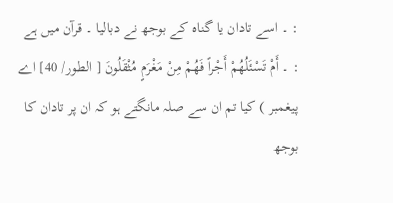: ۔ اسے تادان یا گناہ کے بوجھ نے دبالیا ۔ قرآن میں ہے : ۔ أَمْ تَسْئَلُهُمْ أَجْراً فَهُمْ مِنْ مَغْرَمٍ مُثْقَلُونَ [ الطور/ 40] اے پیغمبر ) کیا تم ان سے صلہ مانگتے ہو کہ ان پر تادان کا بوجھ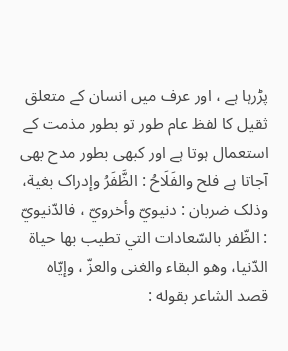پڑرہا ہے ، اور عرف میں انسان کے متعلق ثقیل کا لفظ عام طور تو بطور مذمت کے استعمال ہوتا ہے اور کبھی بطور مدح بھی آجاتا ہے فلح والفَلَاحُ : الظَّفَرُ وإدراک بغية، وذلک ضربان : دنیويّ وأخرويّ ، فالدّنيويّ : الظّفر بالسّعادات التي تطیب بها حياة الدّنيا، وهو البقاء والغنی والعزّ ، وإيّاه قصد الشاعر بقوله :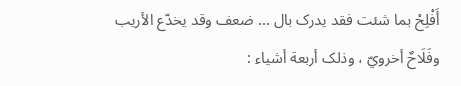أَفْلِحْ بما شئت فقد يدرک بال ... ضعف وقد يخدّع الأريب وفَلَاحٌ أخرويّ ، وذلک أربعة أشياء :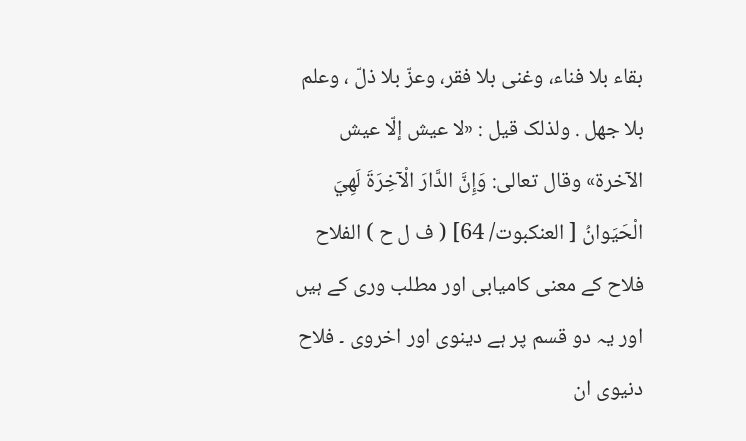بقاء بلا فناء، وغنی بلا فقر، وعزّ بلا ذلّ ، وعلم بلا جهل . ولذلک قيل : «لا عيش إلّا عيش الآخرة» وقال تعالی: وَإِنَّ الدَّارَ الْآخِرَةَ لَهِيَ الْحَيَوانُ [ العنکبوت/ 64] ( ف ل ح ) الفلاح فلاح کے معنی کامیابی اور مطلب وری کے ہیں اور یہ دو قسم پر ہے دینوی اور اخروی ۔ فلاح دنیوی ان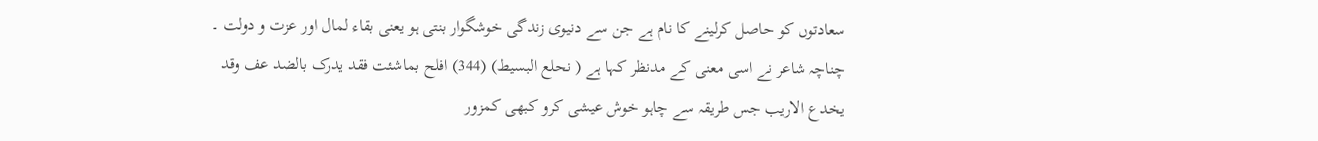سعادتوں کو حاصل کرلینے کا نام ہے جن سے دنیوی زندگی خوشگوار بنتی ہو یعنی بقاء لمال اور عزت و دولت ۔ چناچہ شاعر نے اسی معنی کے مدنظر کہا ہے ( نحلع البسیط) (344) افلح بماشئت فقد یدرک بالضد عف وقد یخدع الاریب جس طریقہ سے چاہو خوش عیشی کرو کبھی کمزور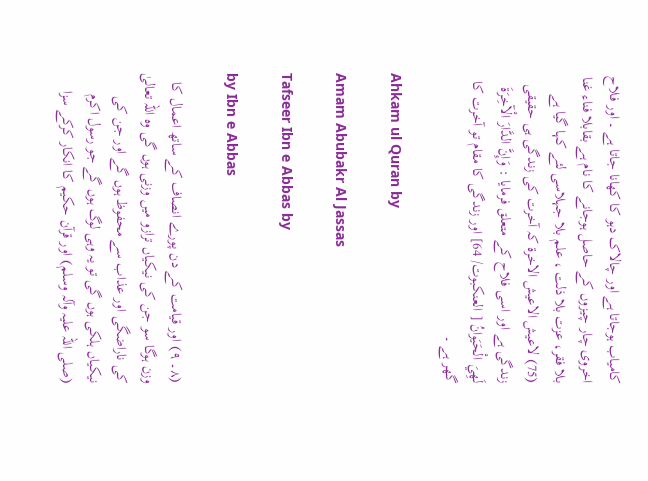کامیاب ہوجاتا ہے اور چالاک دہو کا کھانا جاتا ہے ۔ اور فلاح اخروی چار چیزوں کے حاصل ہوجانے کا نام ہے بقابلا فناء غنا بلا فقر، عزت بلا ذلت ، علم بلا جہلاسی لئے کہا گیا ہے (75) لاعیش الاعیش الاخرۃ کہ آخرت کی زندگی ہی حقیقی زندگی ہے اور اسی فلاح کے متعلق فرمایا : وَإِنَّ الدَّارَ الْآخِرَةَ لَهِيَ الْحَيَوانُ [ العنکبوت/ 64] اور زندگی کا مقام تو آخرت کا گھر ہے ۔

Ahkam ul Quran by

Amam Abubakr Al Jassas

Tafseer Ibn e Abbas by

by Ibn e Abbas

(٨۔ ٩) اور قیامت کے دن پورے انصاف کے ساتھ اعمال کا وزن ہوگا سو جن کی نیکیاں ترازو میں وزنی ہوں گی وہ اللہ تعالیٰ کی ناراضگی اور عذاب سے محفوظ ہوں گے اور جن کی نیکیاں ہلکی ہوں گی تو یہ وہی لوگ ہوں گے جو رسول اکرم (صلی اللہ علیہ وآلہ وسلم) اور قرآن حکیم کا انکار کرکے سزا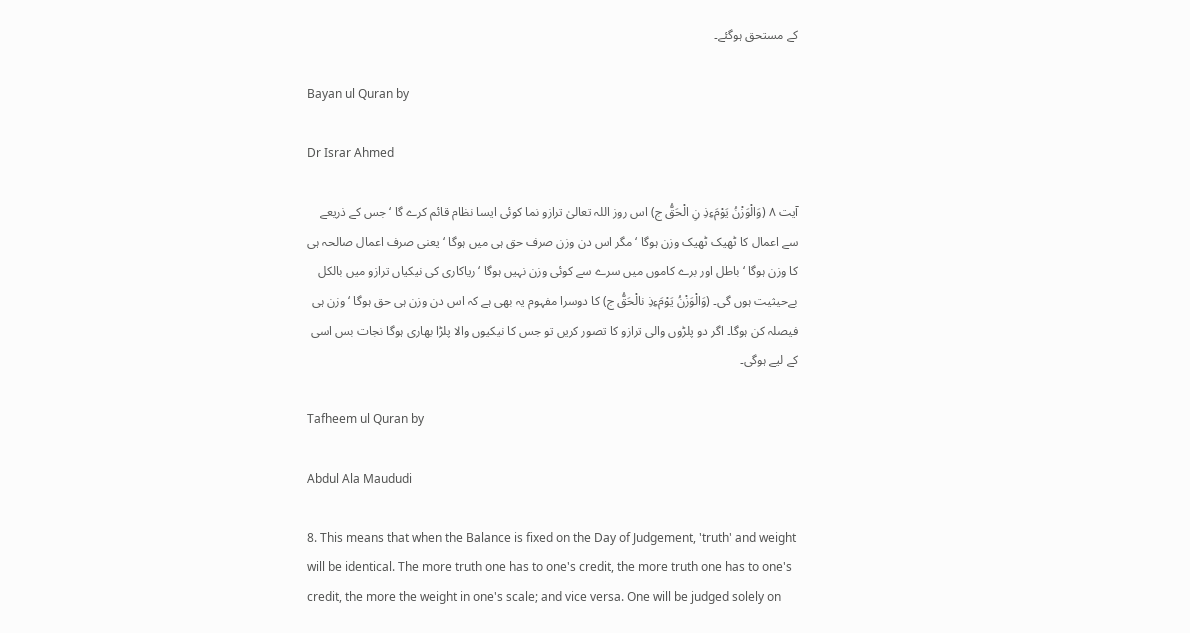کے مستحق ہوگئے۔

Bayan ul Quran by

Dr Israr Ahmed

آیت ٨ (وَالْوَزْنُ یَوْمَءِذِ نِ الْحَقُّ ج) اس روز اللہ تعالیٰ ترازو نما کوئی ایسا نظام قائم کرے گا ‘ جس کے ذریعے سے اعمال کا ٹھیک ٹھیک وزن ہوگا ‘ مگر اس دن وزن صرف حق ہی میں ہوگا ‘ یعنی صرف اعمال صالحہ ہی کا وزن ہوگا ‘ باطل اور برے کاموں میں سرے سے کوئی وزن نہیں ہوگا ‘ ریاکاری کی نیکیاں ترازو میں بالکل بےحیثیت ہوں گی۔ (وَالْوَزْنُ یَوْمَءِذِ نالْحَقُّ ج) کا دوسرا مفہوم یہ بھی ہے کہ اس دن وزن ہی حق ہوگا ‘ وزن ہی فیصلہ کن ہوگا۔ اگر دو پلڑوں والی ترازو کا تصور کریں تو جس کا نیکیوں والا پلڑا بھاری ہوگا نجات بس اسی کے لیے ہوگی۔

Tafheem ul Quran by

Abdul Ala Maududi

8. This means that when the Balance is fixed on the Day of Judgement, 'truth' and weight will be identical. The more truth one has to one's credit, the more truth one has to one's credit, the more the weight in one's scale; and vice versa. One will be judged solely on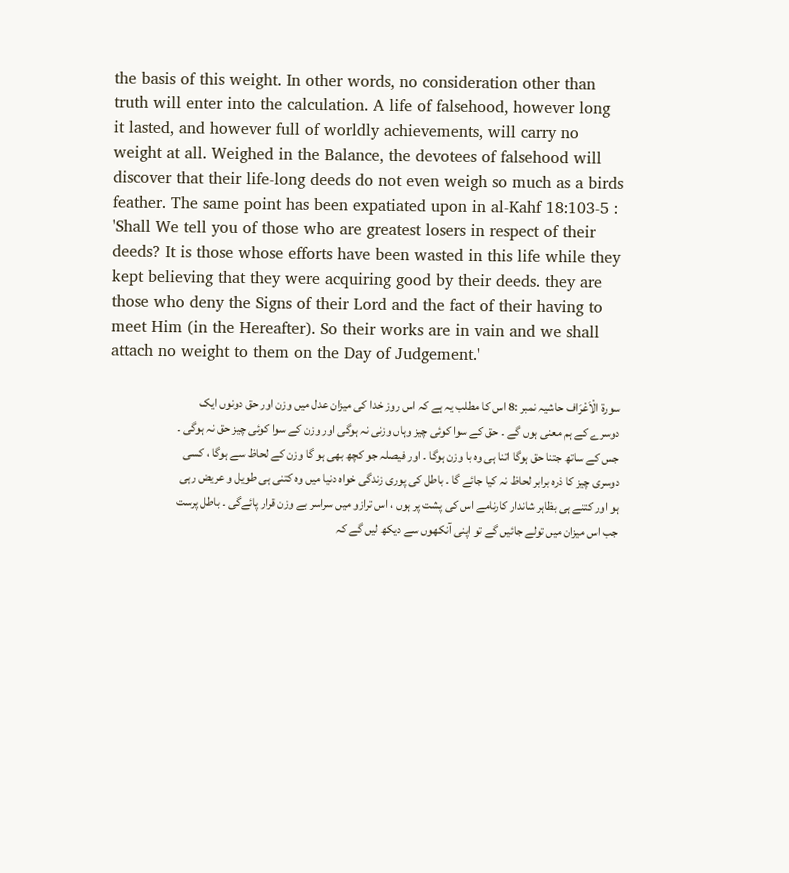the basis of this weight. In other words, no consideration other than truth will enter into the calculation. A life of falsehood, however long it lasted, and however full of worldly achievements, will carry no weight at all. Weighed in the Balance, the devotees of falsehood will discover that their life-long deeds do not even weigh so much as a birds feather. The same point has been expatiated upon in al-Kahf 18:103-5 : 'Shall We tell you of those who are greatest losers in respect of their deeds? It is those whose efforts have been wasted in this life while they kept believing that they were acquiring good by their deeds. they are those who deny the Signs of their Lord and the fact of their having to meet Him (in the Hereafter). So their works are in vain and we shall attach no weight to them on the Day of Judgement.'

سورة الْاَعْرَاف حاشیہ نمبر :8 اس کا مطلب یہ ہے کہ اس روز خدا کی میزان عدل میں وزن اور حق دونوں ایک دوسرے کے ہم معنی ہوں گے ۔ حق کے سوا کوئی چیز وہاں وزنی نہ ہوگی اور وزن کے سوا کوئی چیز حق نہ ہوگی ۔ جس کے ساتھ جتنا حق ہوگا اتنا ہی وہ با وزن ہوگا ۔ اور فیصلہ جو کچھ بھی ہو گا وزن کے لحاظ سے ہوگا ، کسی دوسری چیز کا ذرہ برابر لحاظ نہ کیا جائے گا ۔ باطل کی پوری زندگی خواہ دنیا میں وہ کتنی ہی طویل و عریض رہی ہو اور کتنے ہی بظاہر شاندار کارنامے اس کی پشت پر ہوں ، اس ترازو میں سراسر بے وزن قرار پائےگی ۔ باطل پرست جب اس میزان میں تولے جائیں گے تو اپنی آنکھوں سے دیکھ لیں گے کہ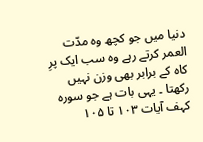دنیا میں جو کچھ وہ مدّت العمر کرتے رہے وہ سب ایک پرِ کاہ کے برابر بھی وزن نہیں رکھتا ۔ یہی بات ہے جو سورہ کہف آیات ١۰۳ تا ١۰۵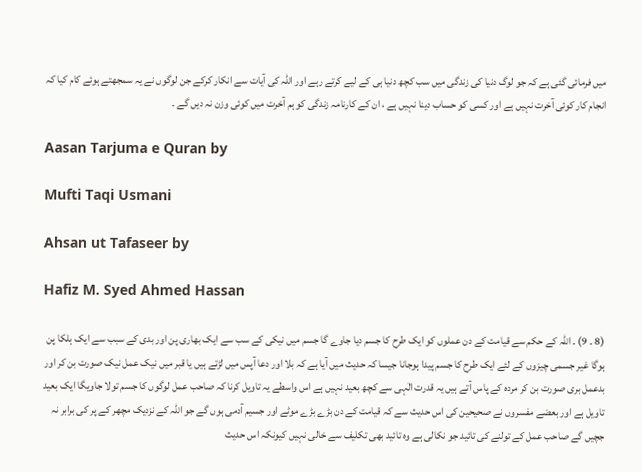میں فرمائی گئی ہے کہ جو لوگ دنیا کی زندگی میں سب کچھ دنیا ہی کے لیے کرتے رہے اور اللہ کی آیات سے انکار کرکے جن لوگوں نے یہ سمجھتے ہوئے کام کیا کہ انجام کار کوئی آخرت نہیں ہے اور کسی کو حساب دینا نہیں ہے ، ان کے کارنامہ زندگی کو ہم آخرت میں کوئی وزن نہ دیں گے ۔

Aasan Tarjuma e Quran by

Mufti Taqi Usmani

Ahsan ut Tafaseer by

Hafiz M. Syed Ahmed Hassan

(8 ۔ 9) ۔ اللہ کے حکم سے قیامت کے دن عملوں کو ایک طرح کا جسم دیا جاوے گا جسم میں نیکی کے سب سے ایک بھاری پن اور بدی کے سبب سے ایک ہلکا پن ہوگا غیر جسمی چیزوں کے لئے ایک طرح کا جسم پیدا ہوجانا جیسا کہ حدیث میں آیا ہے کہ بلا اور دعا آپس میں لڑتے ہیں یا قبر میں نیک عمل نیک صورت بن کر اور بدعمل بری صورت بن کر مردہ کے پاس آتے ہیں یہ قدرت الٰہی سے کچھ بعید نہیں ہے اس واسطے یہ تاویل کرنا کہ صاحب عمل لوگوں کا جسم تولا جاویگا ایک بعید تاویل ہے اور بعضے مفسروں نے صحیحین کی اس حدیث سے کہ قیامت کے دن بڑے بڑے موٹے اور جسیم آدمی ہوں گے جو اللہ کے نزدیک مچھر کے پر کی برابر نہ جچیں گے صاحب عمل کے تولنے کی تائید جو نکالی ہے وہ تائید بھی تکلیف سے خالی نہیں کیونکہ اس حدیث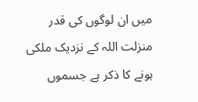میں ان لوگوں کی قدر منزلت اللہ کے نزدیک ملکی ہونے کا ذکر ہے جسموں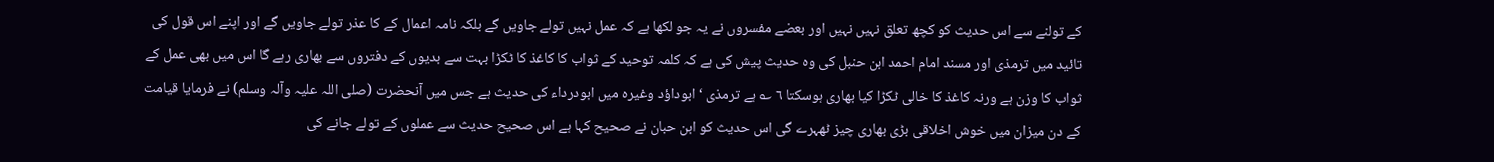کے تولنے سے اس حدیث کو کچھ تعلق نہیں نہیں اور بعضے مفسروں نے یہ جو لکھا ہے کہ عمل نہیں تولے جاویں گے بلکہ نامہ اعمال کے کا عذر تولے جاویں گے اور اپنے اس قول کی تائید میں ترمذی اور مسند امام احمد ابن حنبل کی وہ حدیث پیش کی ہے کہ کلمہ توحید کے ثواب کا کاغذ کا ٹکڑا بہت سے بدیوں کے دفتروں سے بھاری رہے گا اس میں بھی عمل کے ثواب کا وزن ہے ورنہ کاغذ کا خالی ٹکڑا کیا بھاری ہوسکتا ٦ ؎ ہے ترمذی ‘ ابوداؤد وغیرہ میں ابودرداء کی حدیث ہے جس میں آنحضرت (صلی اللہ علیہ وآلہ وسلم) نے فرمایا قیامت کے دن میزان میں خوش اخلاقی بڑی بھاری چیز ٹھہرے گی اس حدیث کو ابن حبان نے صحیح کہا ہے اس صحیح حدیث سے عملوں کے تولے جانے کی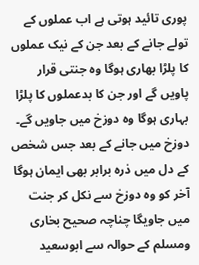پوری تائید ہوتی ہے اب عملوں کے تولے جانے کے بعد جن کے نیک عملوں کا پلڑا بھاری ہوگا وہ جنتی قرار پاویں گے اور جن کا بدعملوں کا پلڑا بہاری ہوگا وہ دوزخ میں جاویں گے۔ دوزخ میں جانے کے بعد جس شخص کے دل میں ذرہ برابر بھی ایمان ہوگا آخر کو وہ دوزخ سے نکل کر جنت میں جاویگا چناچہ صحیح بخاری ومسلم کے حوالہ سے ابوسعید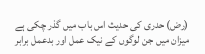(رض) حدری کی حدیث اس باب میں گذر چکی ہے میزان میں جن لوگوں کے نیک عمل اور بدعمل برابر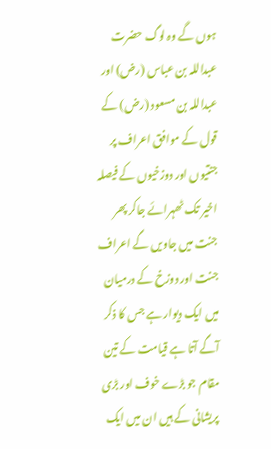ہوں گے وہ لوگ حضرت عبداللہ بن عباس (رض) اور عبداللہ بن مسعود (رض) کے قول کے موافق اعراف پر جنتیوں اور دوزخیوں کے فیصلہ اخیر تک ٹھہرائے جاکر پھر جنت میں جاویں گے اعراف جنت اور دوزخ کے درمیان میں ایک دیوار ہے جس کا ذکر آگے آتا ہے قیامت کے تین مقام جو بڑے خوف اور بڑی پریشانی کے ہیں ان میں ایک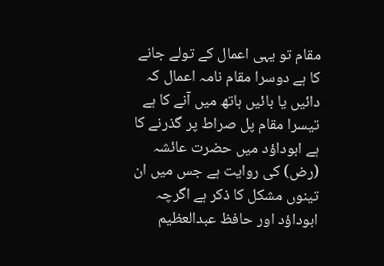مقام تو یہی اعمال کے تولے جانے کا ہے دوسرا مقام نامہ اعمال کہ دائیں یا بائیں ہاتھ میں آنے کا ہے تیسرا مقام پل صراط پر گذرنے کا ہے ابوداؤد میں حضرت عائشہ (رض) کی روایت ہے جس میں ان تینوں مشکل کا ذکر ہے اگرچہ ابوداؤد اور حافظ عبدالعظیم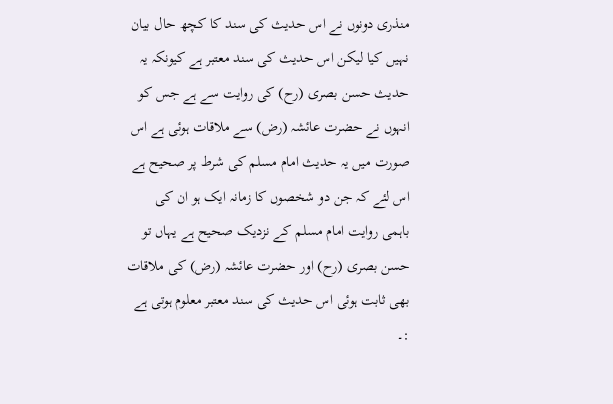منذری دونوں نے اس حدیث کی سند کا کچھ حال بیان نہیں کیا لیکن اس حدیث کی سند معتبر ہے کیونکہ یہ حدیث حسن بصری (رح) کی روایت سے ہے جس کو انہوں نے حضرت عائشہ (رض) سے ملاقات ہوئی ہے اس صورت میں یہ حدیث امام مسلم کی شرط پر صحیح ہے اس لئے کہ جن دو شخصوں کا زمانہ ایک ہو ان کی باہمی روایت امام مسلم کے نزدیک صحیح ہے یہاں تو حسن بصری (رح) اور حضرت عائشہ (رض) کی ملاقات بھی ثابت ہوئی اس حدیث کی سند معتبر معلوم ہوتی ہے :۔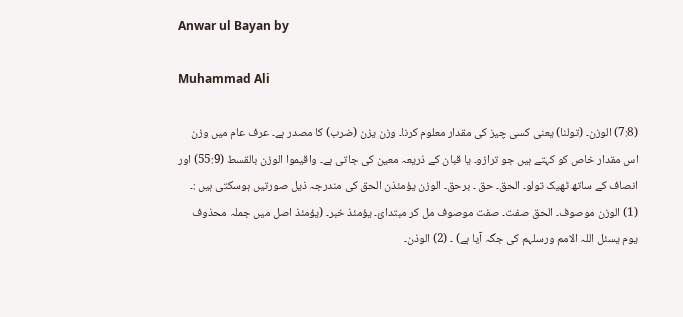Anwar ul Bayan by

Muhammad Ali

(7:8) الوزن۔ (تولنا) یعنی کسی چیز کی مقدار معلوم کرنا۔ وزن یزن (ضرب) کا مصدر ہے۔ عرف عام میں وزن اس مقدار خاص کو کہتے ہیں جو ترازو۔ یا قبان کے ذریعہ معین کی جاتی ہے۔ واقیموا الوزن بالقسط (55:9) اور انصاف کے ساتھ ٹھیک تولو۔ الحق۔ حق ۔ برحق۔ الوزن یؤمئذن الحق کی مندرجہ ذیل صورتیں ہوسکتی ہیں :۔ (1) الوزن موصوف۔ الحق صفت۔ صفت موصوف مل کر مبتدائ۔ یؤمئذ خبر۔ (یؤمئذ اصل میں جملہ محذوف یوم یسئل اللہ الامم ورسلہم کی جگہ آیا ہے) ۔ (2) الوذن۔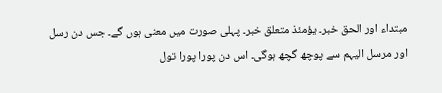مبتداء اور الحق خبر۔ یؤمئذ متعلق خبر۔ پہلی صورت میں معنی ہوں گے۔ جس دن رسل اور مرسل الیہم سے پوچھ گچھ ہوگی۔ اس دن پورا پورا تول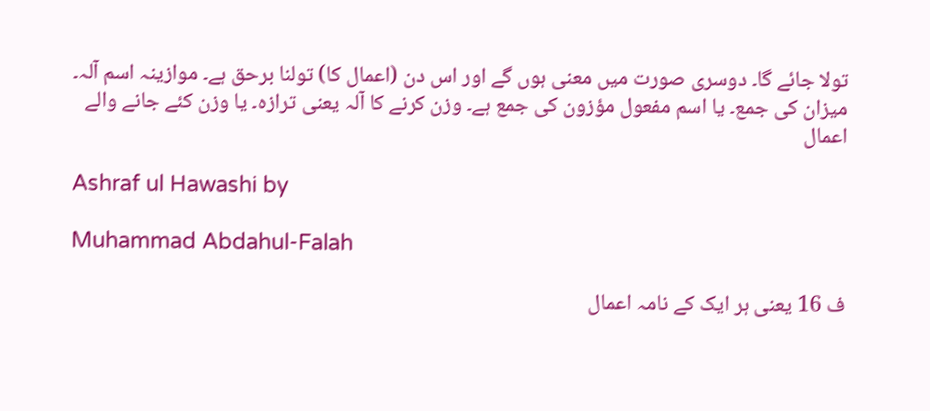تولا جائے گا۔ دوسری صورت میں معنی ہوں گے اور اس دن (اعمال کا) تولنا برحق ہے۔ موازینہ اسم آلہ۔ میزان کی جمع۔ یا اسم مفعول مؤزون کی جمع ہے۔ وزن کرنے کا آلہ یعنی ترازہ۔ یا وزن کئے جانے والے اعمال

Ashraf ul Hawashi by

Muhammad Abdahul-Falah

ف 16 یعنی ہر ایک کے نامہ اعمال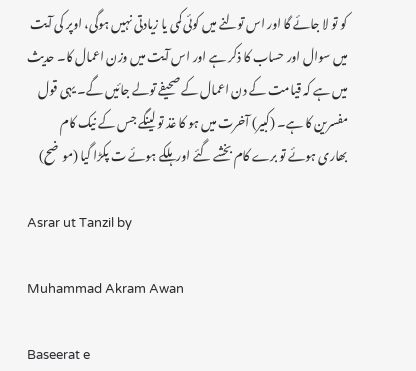کو تو لا جائے گا اور اس تولنے میں کوئی کمی یا زیادتی نہیں ہوگی، اوپر کی آیت میں سوال اور حساب کا ذکر ہے اور اس آیت میں وزن اعمال کا۔ حدیث میں ہے کہ قیامت کے دن اعمال کے صحیفے تولے جائیں گے۔ یہی قول مفسرین کا ہے۔ (کبیر) آخرت میں ہو کا غذ تو لینگے جس کے نیک کام بھاری ہوئے تو برے کام بخشے گئے اور ہلکے ہوئے ت پکڑا گیا (موضح)

Asrar ut Tanzil by

Muhammad Akram Awan

Baseerat e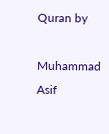Quran by

Muhammad Asif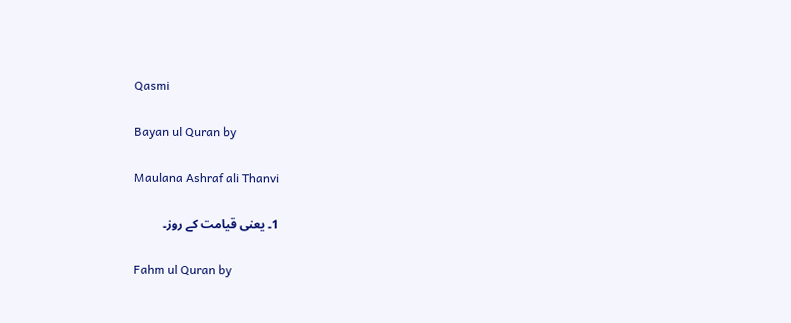Qasmi

Bayan ul Quran by

Maulana Ashraf ali Thanvi

1۔ یعنی قیامت کے روز۔

Fahm ul Quran by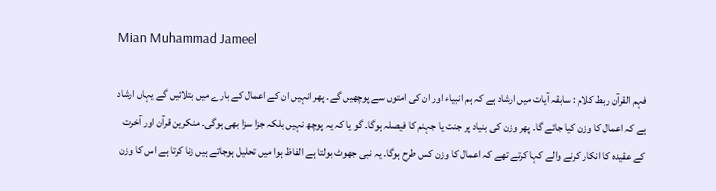Mian Muhammad Jameel

فہم القرآن ربط کلام : سابقہ آیات میں ارشاد ہے کہ ہم انبیاء اور ان کی امتوں سے پوچھیں گے۔ پھر انہیں ان کے اعمال کے بارے میں بتلائیں گے یہاں ارشاد ہے کہ اعمال کا وزن کیا جائے گا۔ پھر وزن کی بنیاد پر جنت یا جہنم کا فیصلہ ہوگا۔ گو یا کہ یہ پوچھ نہیں بلکہ جزا سزا بھی ہوگی۔ منکرین قرآن اور آخرت کے عقیدہ کا انکار کرنے والے کہا کرتے تھے کہ اعمال کا وزن کس طرح ہوگا۔ یہ نبی جھوٹ بولتا ہے الفاظ ہوا میں تحلیل ہوجاتے ہیں زنا کرتا ہے اس کا وزن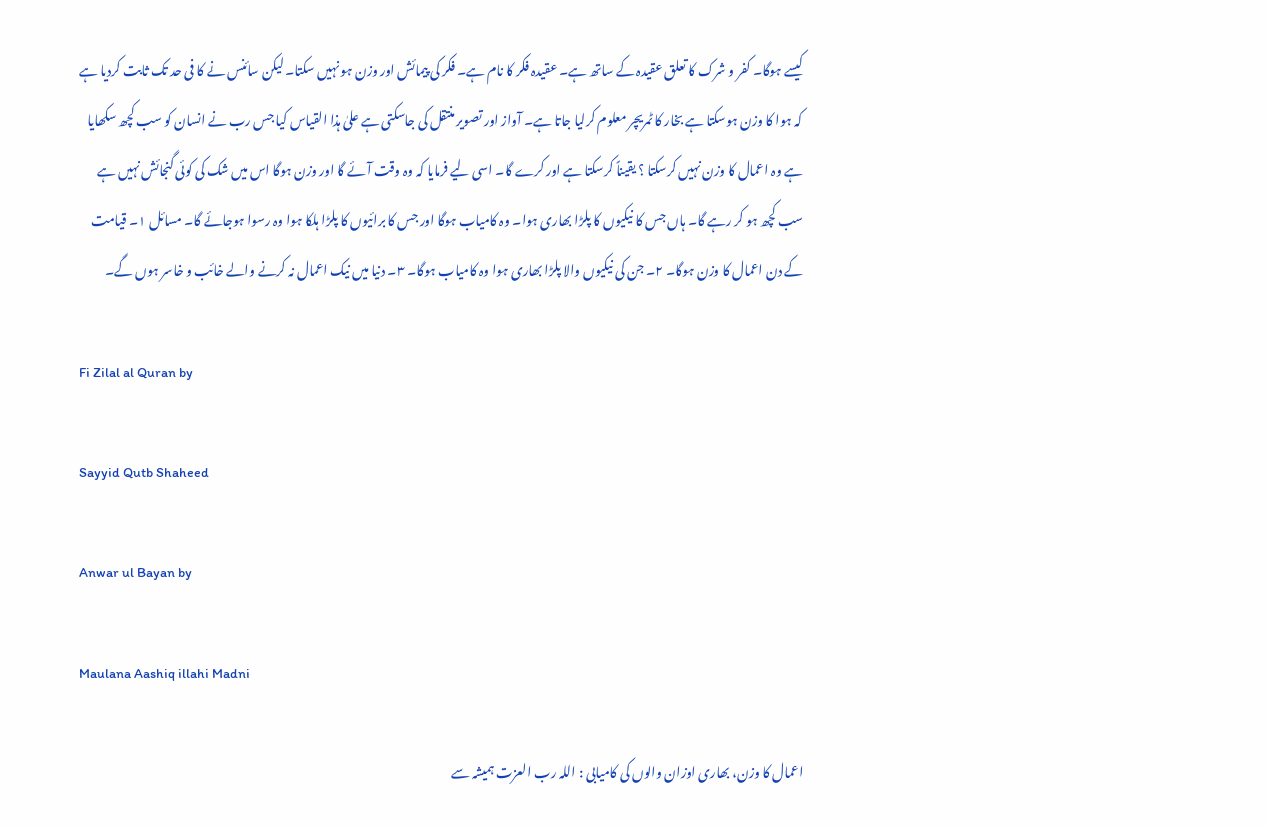کیسے ہوگا۔ کفر و شرک کا تعلق عقیدہ کے ساتھ ہے۔ عقیدہ فکر کا نام ہے۔ فکر کی پیمائش اور وزن ہو نہیں سکتا۔ لیکن سائنس نے کا فی حد تک ثابت کردیا ہے کہ ہوا کا وزن ہوسکتا ہے بخار کا ٹمریچر معلوم کرلیا جاتا ہے۔ آواز اور تصویر منتقل کی جاسکتی ہے علیٰ ہذا القیاس کیا جس رب نے انسان کو سب کچھ سکھایا ہے وہ اعمال کا وزن نہیں کرسکتا ؟ یقیناً کرسکتا ہے اور کرے گا۔ اسی لیے فرمایا کہ وہ وقت آئے گا اور وزن ہوگا اس میں شک کی کوئی گنجائش نہیں ہے سب کچھ ہو کر رہے گا۔ ہاں جس کا نیکیوں کا پلڑا بھاری ہوا۔ وہ کامیاب ہوگا اور جس کا برائیوں کا پلڑا ہلکا ہوا وہ رسوا ہوجائے گا۔ مسائل ١۔ قیامت کے دن اعمال کا وزن ہوگا۔ ٢۔ جن کی نیکیوں والا پلڑا بھاری ہوا وہ کامیاب ہوگا۔ ٣۔ دنیا میں نیک اعمال نہ کرنے والے خائب و خاسر ہوں گے۔

Fi Zilal al Quran by

Sayyid Qutb Shaheed

Anwar ul Bayan by

Maulana Aashiq illahi Madni

اعمال کا وزن، بھاری اوزان والوں کی کامیابی : اللہ رب العزت ہمیشہ سے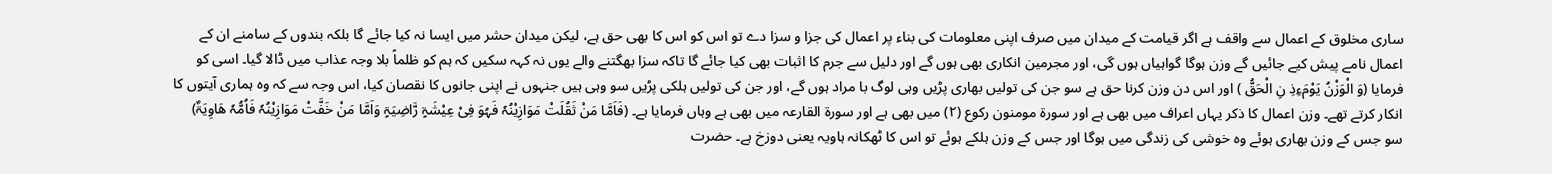ساری مخلوق کے اعمال سے واقف ہے اگر قیامت کے میدان میں صرف اپنی معلومات کی بناء پر اعمال کی جزا و سزا دے تو اس کو اس کا بھی حق ہے، لیکن میدان حشر میں ایسا نہ کیا جائے گا بلکہ بندوں کے سامنے ان کے اعمال نامے پیش کیے جائیں گے وزن ہوگا گواہیاں ہوں گی، اور مجرمین انکاری بھی ہوں گے اور دلیل سے جرم کا اثبات بھی کیا جائے گا تاکہ سزا بھگتنے والے یوں نہ کہہ سکیں کہ ہم کو ظلماً بلا وجہ عذاب میں ڈالا گیا۔ اسی کو فرمایا (وَ الْوَزْنُ یَوْمَءِذِ نِ الْحَقُّ ) اور اس دن وزن کرنا حق ہے سو جن کی تولیں بھاری پڑیں وہی لوگ با مراد ہوں گے، اور جن کی تولیں ہلکی پڑیں سو وہی ہیں جنہوں نے اپنی جانوں کا نقصان کیا، اس وجہ سے کہ وہ ہماری آیتوں کا انکار کرتے تھے۔ وزن اعمال کا ذکر یہاں اعراف میں بھی ہے اور سورة مومنون رکوع (٢) میں بھی ہے اور سورة القارعہ میں بھی ہے وہاں فرمایا ہے۔ (فَاَمَّا مَنْ ثَقُلَتْ مَوَازِیْنُہٗ فَہُوَ فِیْ عِیْشَۃٍ رَّاضِیَۃٍ وَاَمَّا مَنْ خَفَّتْ مَوَازِیْنُہٗ فَاُمُّہٗ ھَاوِیَۃٌ) سو جس کے وزن بھاری ہوئے وہ خوشی کی زندگی میں ہوگا اور جس کے وزن ہلکے ہوئے تو اس کا ٹھکانہ ہاویہ یعنی دوزخ ہے۔ حضرت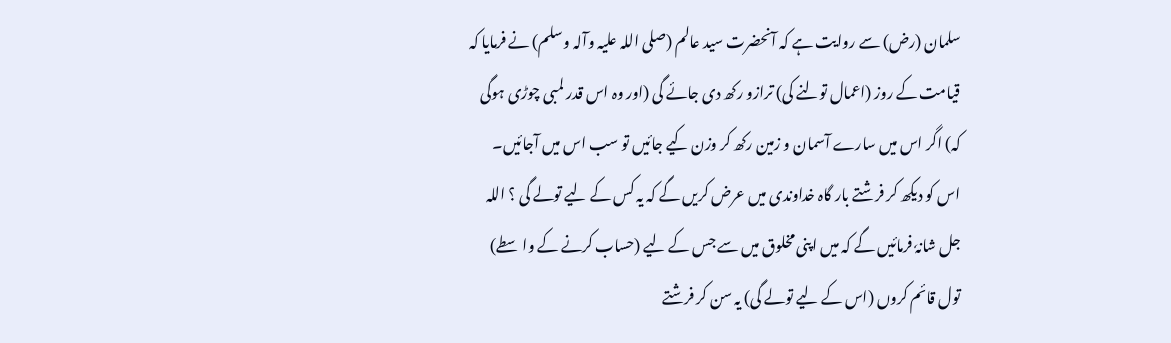سلمان (رض) سے روایت ہے کہ آنحضرت سید عالم (صلی اللہ علیہ وآلہ وسلم) نے فرمایا کہ قیامت کے روز (اعمال تولنے کی) ترازو رکھ دی جائے گی (اور وہ اس قدر لمبی چوڑی ہوگی کہ) اگر اس میں سارے آسمان و زمین رکھ کر وزن کیے جائیں تو سب اس میں آجائیں۔ اس کو دیکھ کر فرشتے بار گاہ خداوندی میں عرض کریں گے کہ یہ کس کے لیے تولے گی ؟ اللہ جل شانہٗ فرمائیں گے کہ میں اپنی مخلوق میں سے جس کے لیے (حساب کرنے کے واسطے) تول قائم کروں (اس کے لیے تولے گی) یہ سن کر فرشتے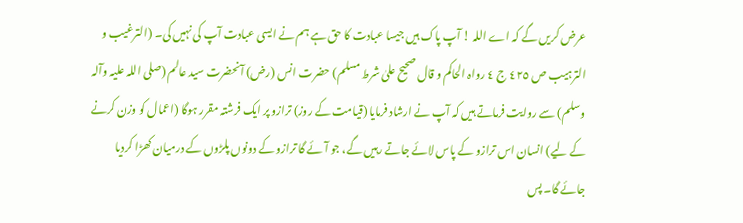عرض کریں گے کہ اے اللہ ! آپ پاک ہیں جیسا عبادت کا حق ہے ہم نے ایسی عبادت آپ کی نہیں کی۔ (الترغیب و الترہیب ص ٤٢٥ ج ٤ رواہ الحاکم و قال صحیح علیٰ شرط مسلم) حضرت انس (رض) آنحضرت سید عالم (صلی اللہ علیہ وآلہ وسلم) سے روایت فرماتے ہیں کہ آپ نے ارشاد فرمایا (قیامت کے روز) ترازو پر ایک فرشتہ مقرر ہوگا (اعمال کو وزن کرنے کے لیے) انسان اس ترازو کے پاس لائے جاتے رہیں گے، جو آئے گا ترازو کے دونوں پلڑوں کے درمیان کھڑا کردیا جائے گا۔ پس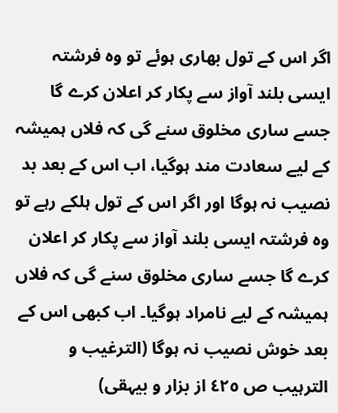اگر اس کے تول بھاری ہوئے تو وہ فرشتہ ایسی بلند آواز سے پکار کر اعلان کرے گا جسے ساری مخلوق سنے گی کہ فلاں ہمیشہ کے لیے سعادت مند ہوگیا، اب اس کے بعد بد نصیب نہ ہوگا اور اگر اس کے تول ہلکے رہے تو وہ فرشتہ ایسی بلند آواز سے پکار کر اعلان کرے گا جسے ساری مخلوق سنے گی کہ فلاں ہمیشہ کے لیے نامراد ہوگیا۔ اب کبھی اس کے بعد خوش نصیب نہ ہوگا (الترغیب و الترہیب ص ٤٢٥ از بزار و بیہقی)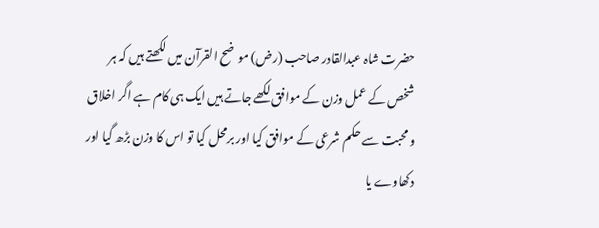حضرت شاہ عبدالقادر صاحب (رض) موضح القرآن میں لکھتے ہیں کہ ہر شخص کے عمل وزن کے موافق لکھے جاتے ہیں ایک ہی کام ہے اگر اخلاق و محبت سے حکم شرعی کے موافق کیا اور برمحل کیا تو اس کا وزن بڑھ گیا اور دکھاوے یا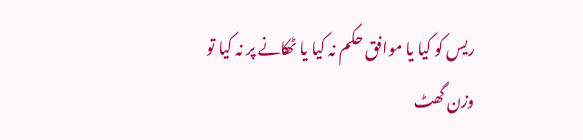ریس کو کیا یا موافق حکم نہ کیا یا ٹھکانے پر نہ کیا تو وزن گھٹ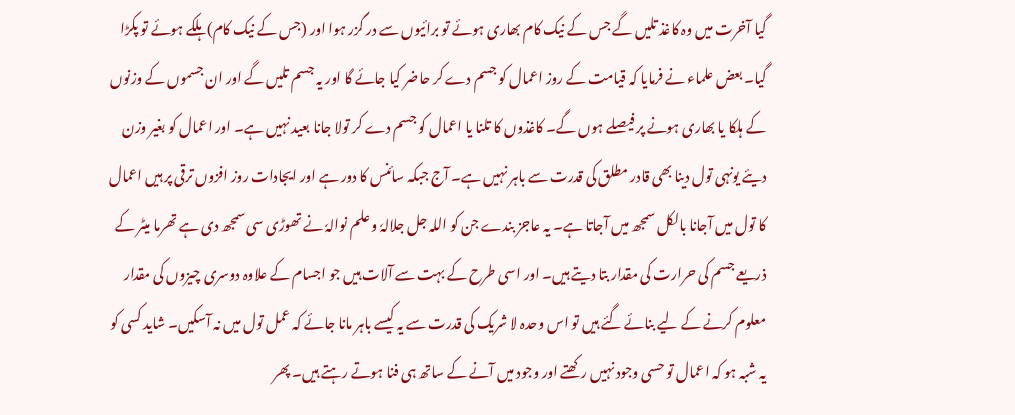گیا آخرت میں وہ کاغذ تلیں گے جس کے نیک کام بھاری ہوئے تو برائیوں سے در گزر ہوا اور (جس کے نیک کام) ہلکے ہوئے تو پکڑا گیا۔ بعض علماء نے فرمایا کہ قیامت کے روز اعمال کو جسم دے کر حاضر کیا جائے گا اور یہ جسم تلیں گے اور ان جسموں کے وزنوں کے ہلکا یا بھاری ہونے پر فیصلے ہوں گے۔ کاغذوں کا تلنا یا اعمال کو جسم دے کر تولا جانا بعید نہیں ہے۔ اور اعمال کو بغیر وزن دیئے یونہی تول دینا بھی قادر مطلق کی قدرت سے باہر نہیں ہے۔ آج جبکہ سائنس کا دور ہے اور ایجادات روز افزوں ترقی پر ہیں اعمال کا تول میں آجانا بالکل سمجھ میں آجاتا ہے۔ یہ عاجز بندے جن کو اللہ جل جلالہٗ و علم نوالہٗ نے تھوڑی سی سمجھ دی ہے تھرما میٹر کے ذریعے جسم کی حرارت کی مقدار بتا دیتے ہیں۔ اور اسی طرح کے بہت سے آلات ہیں جو اجسام کے علاوہ دوسری چیزوں کی مقدار معلوم کرنے کے لیے بنائے گئے ہیں تو اس وحدہ لا شریک کی قدرت سے یہ کیسے باہر مانا جائے کہ عمل تول میں نہ آسکیں۔ شاید کسی کو یہ شبہ ہو کہ اعمال تو حسی وجود نہیں رکھتے اور وجود میں آنے کے ساتھ ہی فنا ہوتے رہتے ہیں۔ پھر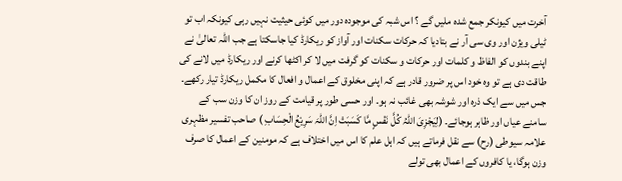آخرت میں کیونکر جمع شدہ ملیں گے ؟ اس شبہ کی موجودہ دور میں کوئی حیثیت نہیں رہی کیونکہ اب تو ٹیلی ویژن اور وی سی آر نے بتادیا کہ حرکات سکنات اور آواز کو ریکارڈ کیا جاسکتا ہے جب اللہ تعالیٰ نے اپنے بندوں کو الفاظ و کلمات اور حرکات و سکنات کو گرفت میں لا کر اکٹھا کرنے اور ریکارڈ میں لانے کی طاقت دی ہے تو وہ خود اس پر ضرور قادر ہے کہ اپنی مخلوق کے اعمال و افعال کا مکمل ریکارڈ تیار رکھے۔ جس میں سے ایک ذرہ اور شوشہ بھی غائب نہ ہو۔ اور حسی طور پر قیامت کے روز ان کا وزن سب کے سامنے عیاں اور ظاہر ہوجائے۔ (لِیَجْزِیَ اللّٰہُ کُلَّ نَفْسٍ مَّا کَسَبَتْ اِنَّ اللّٰہَ سَرِیْعُ الْحِسَابِ ) صاحب تفسیر مظہری علامہ سیوطی (رح) سے نقل فرماتے ہیں کہ اہل علم کا اس میں اختلاف ہے کہ مومنین کے اعمال کا صرف وزن ہوگا، یا کافروں کے اعمال بھی تولے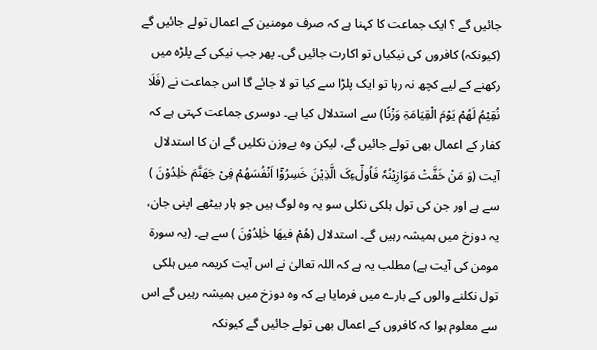جائیں گے ؟ ایک جماعت کا کہنا ہے کہ صرف مومنین کے اعمال تولے جائیں گے (کیونکہ) کافروں کی نیکیاں تو اکارت جائیں گی۔ پھر جب نیکی کے پلڑہ میں رکھنے کے لیے کچھ نہ رہا تو ایک پلڑا سے کیا تو لا جائے گا اس جماعت نے (فَلَا نُقِیْمُ لَھُمْ یَوْمَ الْقِیَامَۃِ وَزْنًا) سے استدلال کیا ہے۔ دوسری جماعت کہتی ہے کہ کفار کے اعمال بھی تولے جائیں گے، لیکن وہ بےوزن نکلیں گے ان کا استدلال آیت (وَ مَنْ خَفَّتْ مَوَازِیْنُہٗ فَاُولٰٓءِکَ الَّذِیْنَ خَسِرُوْٓا اَنْفُسَھُمْ فِیْ جَھَنَّمَ خٰلِدُوْنَ ) سے ہے اور جن کی تول ہلکی نکلی سو یہ وہ لوگ ہیں جو ہار بیٹھے اپنی جان، یہ دوزخ میں ہمیشہ رہیں گے۔ استدلال (ھُمْ فیھَا خٰلِدُوْنَ ) سے ہے۔ (یہ سورة مومن کی آیت ہے) مطلب یہ ہے کہ اللہ تعالیٰ نے اس آیت کریمہ میں ہلکی تول نکلنے والوں کے بارے میں فرمایا ہے کہ وہ دوزخ میں ہمیشہ رہیں گے اس سے معلوم ہوا کہ کافروں کے اعمال بھی تولے جائیں گے کیونکہ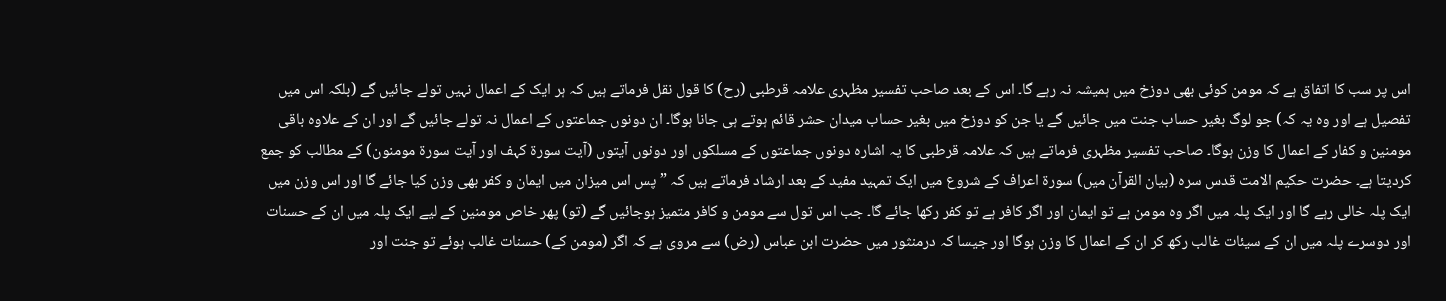اس پر سب کا اتفاق ہے کہ مومن کوئی بھی دوزخ میں ہمیشہ نہ رہے گا۔ اس کے بعد صاحب تفسیر مظہری علامہ قرطبی (رح) کا قول نقل فرماتے ہیں کہ ہر ایک کے اعمال نہیں تولے جائیں گے (بلکہ اس میں تفصیل ہے اور وہ یہ کہ) جو لوگ بغیر حساب جنت میں جائیں گے یا جن کو دوزخ میں بغیر حساب میدان حشر قائم ہوتے ہی جانا ہوگا۔ ان دونوں جماعتوں کے اعمال نہ تولے جائیں گے اور ان کے علاوہ باقی مومنین و کفار کے اعمال کا وزن ہوگا۔ صاحب تفسیر مظہری فرماتے ہیں کہ علامہ قرطبی کا یہ اشارہ دونوں جماعتوں کے مسلکوں اور دونوں آیتوں (آیت سورة کہف اور آیت سورة مومنون) کے مطالب کو جمع کردیتا ہے۔ حضرت حکیم الامت قدس سرہ (بیان القرآن میں) سورة اعراف کے شروع میں ایک تمہید مفید کے بعد ارشاد فرماتے ہیں کہ ” پس اس میزان میں ایمان و کفر بھی وزن کیا جائے گا اور اس وزن میں ایک پلہ خالی رہے گا اور ایک پلہ میں اگر وہ مومن ہے تو ایمان اور اگر کافر ہے تو کفر رکھا جائے گا۔ جب اس تول سے مومن و کافر متمیز ہوجائیں گے (تو) پھر خاص مومنین کے لیے ایک پلہ میں ان کے حسنات اور دوسرے پلہ میں ان کے سیئات غالب رکھ کر ان کے اعمال کا وزن ہوگا اور جیسا کہ درمنثور میں حضرت ابن عباس (رض) سے مروی ہے کہ اگر (مومن کے) حسنات غالب ہوئے تو جنت اور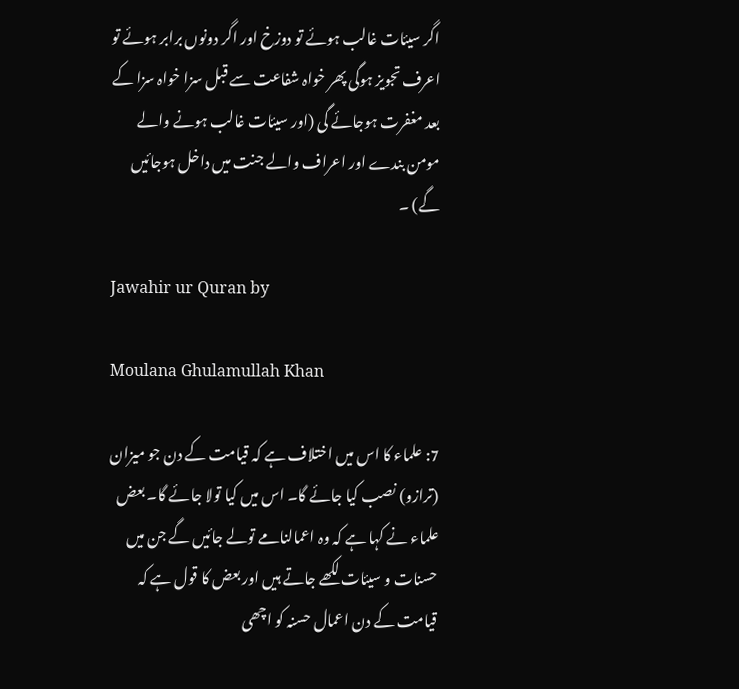اگر سیئات غالب ہوئے تو دوزخ اور اگر دونوں برابر ہوئے تو اعرف تجویز ہوگی پھر خواہ شفاعت سے قبل سزا خواہ سزا کے بعد مغفرت ہوجائے گی (اور سیئات غالب ہونے والے مومن بندے اور اعراف والے جنت میں داخل ہوجائیں گے) ۔

Jawahir ur Quran by

Moulana Ghulamullah Khan

7: علماء کا اس میں اختلاف ہے کہ قیامت کے دن جو میزان (ترازو) نصب کیا جائے گا۔ اس میں کیا تولا جائے گا۔ بعض علماء نے کہا ہے کہ وہ اعمالنامے تولے جائیں گے جن میں حسنات و سیئات لکھے جاتے ہیں اور بعض کا قول ہے کہ قیامت کے دن اعمال حسنہ کو اچھی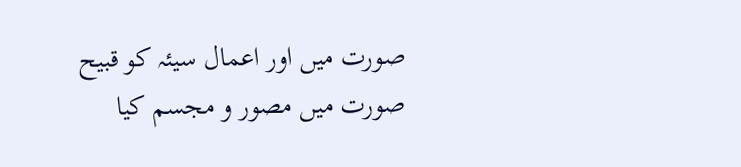صورت میں اور اعمال سیئہ کو قبیح صورت میں مصور و مجسم کیا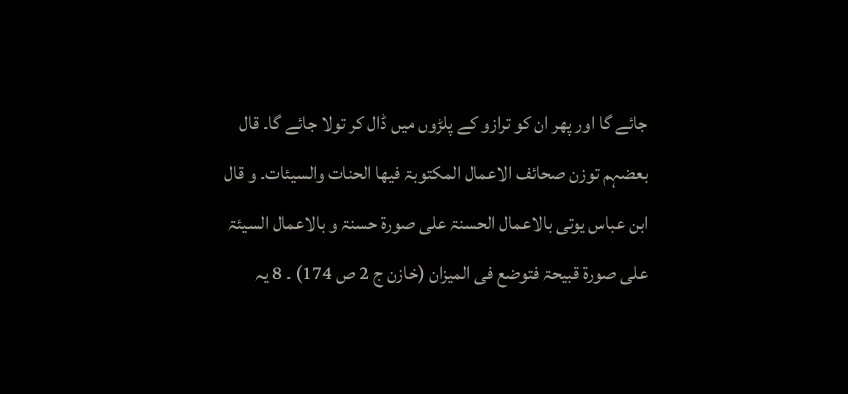جائے گا اور پھر ان کو ترازو کے پلڑوں میں ڈال کر تولا جائے گا۔ قال بعضہم توزن صحائف الاعمال المکتوبۃ فیھا الحنات والسیئات۔ و قال ابن عباس یوتی بالاعمال الحسنۃ علی صورۃ حسنۃ و بالاعمال السیئۃ علی صورۃ قبیحۃ فتوضع فی المیزان (خازن ج 2 ص 174) ۔ 8 یہ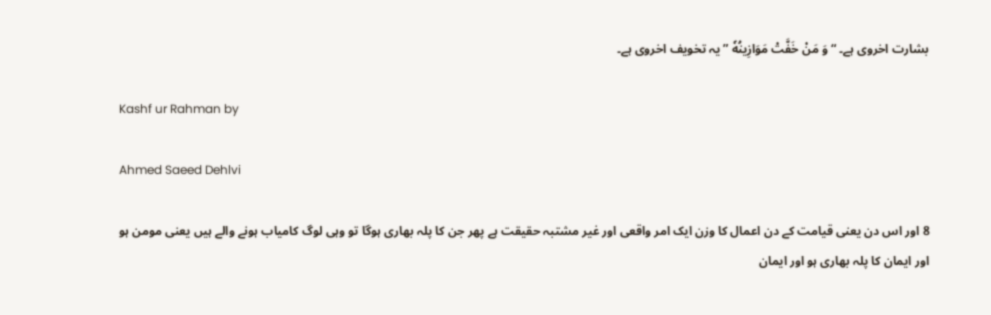بشارت اخروی ہے۔ “ وَ مَنْ خَفَّتْ مَوَازِینُهٗ ” یہ تخویف اخروی ہے۔

Kashf ur Rahman by

Ahmed Saeed Dehlvi

8 اور اس دن یعنی قیامت کے دن اعمال کا وزن ایک امر واقعی اور غیر مشتبہ حقیقت ہے پھر جن کا پلہ بھاری ہوگا تو وہی لوگ کامیاب ہونے والے ہیں یعنی مومن ہو اور ایمان کا پلہ بھاری ہو اور ایمان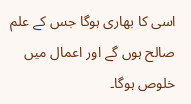اسی کا بھاری ہوگا جس کے علم صالح ہوں گے اور اعمال میں خلوص ہوگا۔